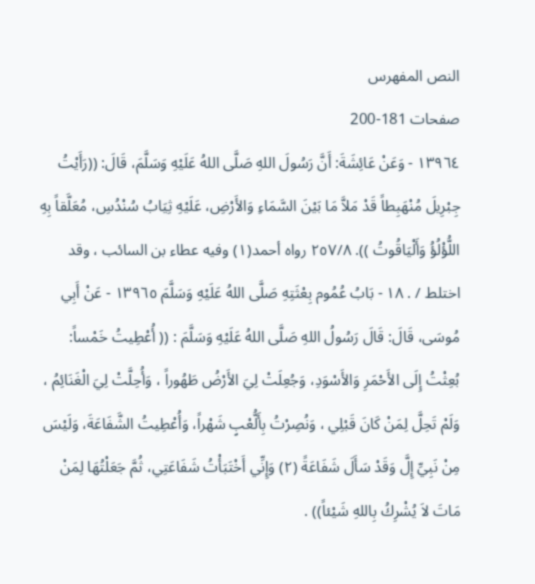النص المفهرس
صفحات 181-200
١٣٩٦٤ - وَعَنْ عَائِشَةَ: أَنَّ رَسُولَ اللهِ صَلَّى اللهُ عَلَيْهِ وَسَلَّمَ، قَالَ: ((رَأَيْتُ جِبْرِيلَ مُنْهَبِطاً قَدْ مَلاَّ مَا بَيْنَ السَّمَاءِ وَالأَرْضِ، عَلَيْهِ ثِيَابُ سُنْدُسِ، مُعَلَّقاً بِهِ اللُّؤْلُؤُ وَأَلْيَاقُوتُ )). ٢٥٧/٨ رواه أحمد(١) وفيه عطاء بن السائب ، وقد اختلط / . ١٨ - بَابُ عُمُوم بِعْثَتِهِ صَلَّى اللهُ عَلَيْهِ وَسَلَّمَ ١٣٩٦٥ - عَنْ أَبِي مُوسَى، قَالَ: قَالَ رَسُولُ اللهِ صَلَّى اللهُ عَلَيْهِ وَسَلَّمَ : (( أُعْطِيتُ خَمْساً: بُعِثْتُ إِلَى الأَحْمَرِ وَالأَسْوَدِ، وَجُعِلَتْ لِيَ الأَرْضُ طَهُوراً ، وَأُحِلَّتْ لِيَ الْغَنَائِمُ ، وَلَمْ تَحِلَّ لِمَنْ كَانَ قَبْلِي ، وَنُصِرْتُ بِأَلُّعْبٍ شَهْراً، وَأُعْطِيتُ الشَّفَاعَةَ، وَلَيْسَ مِنْ نَبِيِّ إِلَّ وَقَدْ سَأَلَ شَفَاعَةً (٢) وَإِنِّي أَخْتَبَأْتُ شَفَاعَتِي، ثُمَّ جَعَلْتُهَا لِمَنْ مَاتَ لاَ يُشْرِكُ بِاللهِ شَيْئاً)) .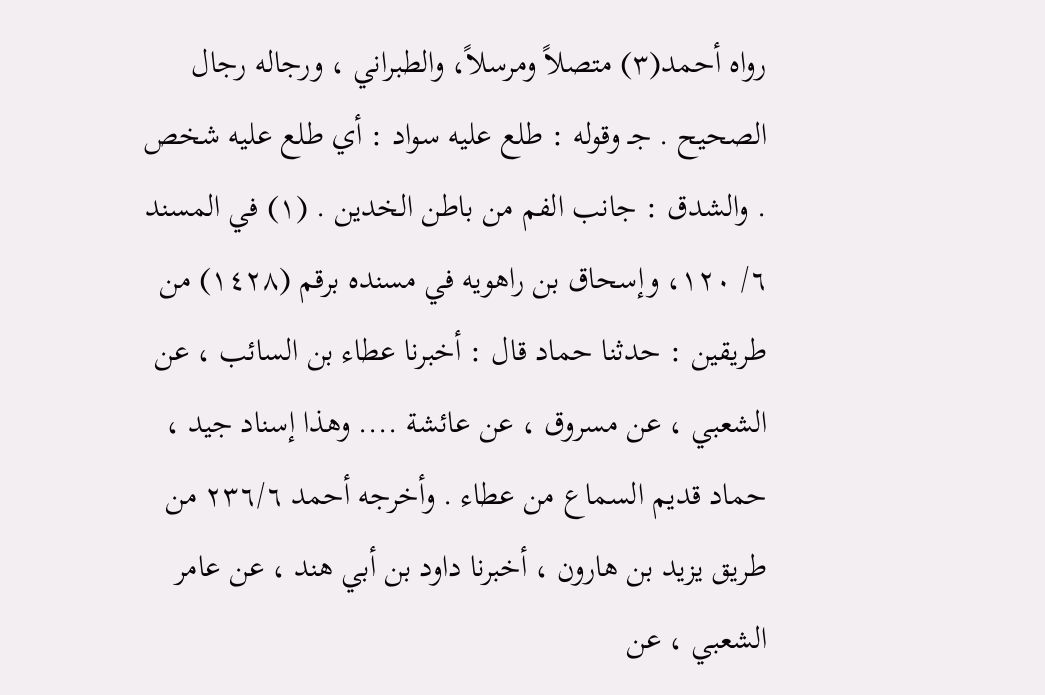رواه أحمد(٣) متصلاً ومرسلاً، والطبراني ، ورجاله رجال الصحيح . جـ وقوله : طلع عليه سواد : أي طلع عليه شخص . والشدق : جانب الفم من باطن الخدين . (١) في المسند ٦/ ١٢٠، وإسحاق بن راهويه في مسنده برقم (١٤٢٨) من طريقين : حدثنا حماد قال : أخبرنا عطاء بن السائب ، عن الشعبي ، عن مسروق ، عن عائشة .... وهذا إسناد جيد ، حماد قديم السماع من عطاء . وأخرجه أحمد ٢٣٦/٦ من طريق يزيد بن هارون ، أخبرنا داود بن أبي هند ، عن عامر الشعبي ، عن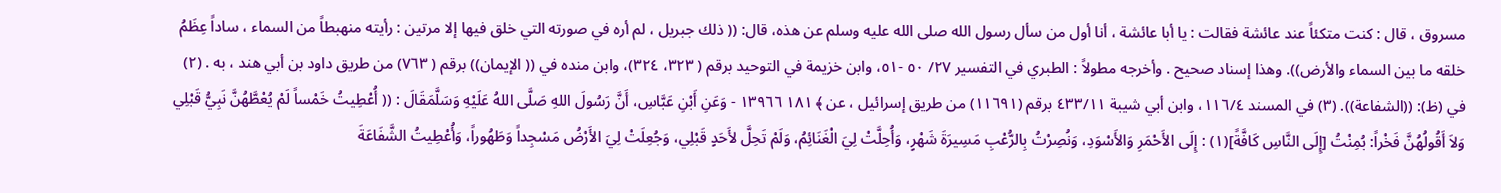مسروق ، قال : كنت متكئاً عند عائشة فقالت : يا أبا عائشة ، أنا أول من سأل رسول الله صلى الله عليه وسلم عن هذه، قال: (( ذلك جبريل ، لم أره في صورته التي خلق فيها إلا مرتين : رأيته منهبطاً من السماء ، ساداً عِظَمُ خلقه ما بين السماء والأرض)). وهذا إسناد صحيح . وأخرجه مطولاً : الطبري في التفسير ٢٧/ ٥٠ -٥١، وابن خزيمة في التوحيد برقم ( ٣٢٣، ٣٢٤)، وابن منده في (( الإيمان)) برقم ( ٧٦٣) من طريق داود بن أبي هند ، به . (٢) في (ظ): ((الشفاعة)). (٣) في المسند ١١٦/٤، وابن أبي شيبة ٤٣٣/١١ برقم (١١٦٩١) من طريق إسرائيل ، عن ﴾ ١٨١ ١٣٩٦٦ - وَعَنِ أَبْنِ عَبَّاسِ، أَنَّ رَسُولَ اللهِ صَلَّى اللهُ عَلَيْهِ وَسَلَّمَقَالَ : (( أُعْطِيتُ خَمْساً لَمْ يُعْطَّهُنَّ نَبِيُّ قَبْلِي وَلاَ أَقُولُهُنَّ فَخْراً: بُمِنْتُ [إِلَى النَّاسِ كَافَّةً](١) : إِلَى الأَحْمَرِ وَالأَسْوَدِ، وَنُصِرْتُ بِالرُّعْبِ مَسِيرَةَ شَهْرٍ، وَأُحِلَّتْ لِيَ الْغَنَائِمُ، وَلَمْ تَحِلَّ لأَحَدٍ قَبْلِي، وَجُعِلَتْ لِيَ الأَرْضُ مَسْجِداً وَطَهُوراً، وَأُعْطِيتُ الشَّفَاعَةَ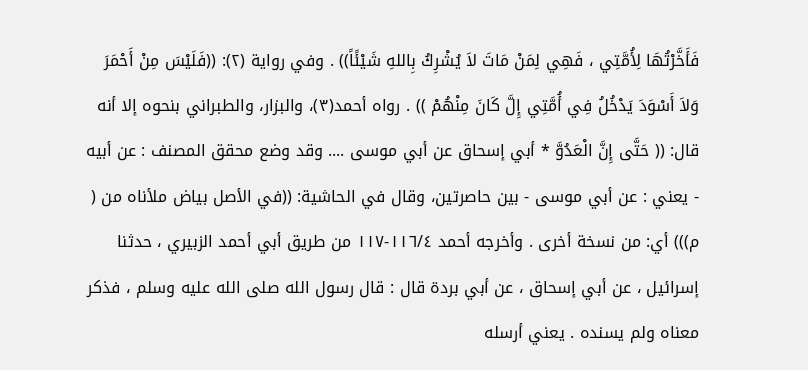فَأَخَّرْتُهَا لِأُمَّتِي ، فَهِي لِمَنْ مَاتَ لاَ يُشْرِكُ بِاللهِ شَيْئًاً)) . وفي رواية (٢): ((فَلَيْسَ مِنْ أَحْمَرَ وَلاَ أَسْوَدَ يَدْخُلُ فِي أُمَّتِي إِلَّ كَانَ مِنْهُمْ )) . رواه أحمد(٣)، والبزار، والطبراني بنحوه إلا أنه قال: (( حَتَّى إِنَّ الْعَدُوَّ * أبي إسحاق عن أبي موسى .... وقد وضع محقق المصنف : عن أبيه - يعني : عن أبي موسى - بين حاصرتين، وقال في الحاشية: ((في الأصل بياض ملأناه من ( م))) أي: من نسخة أخرى . وأخرجه أحمد ١١٦/٤-١١٧ من طريق أبي أحمد الزبيري ، حدثنا إسرائيل ، عن أبي إسحاق ، عن أبي بردة قال : قال رسول الله صلى الله عليه وسلم ، فذكر معناه ولم يسنده . يعني أرسله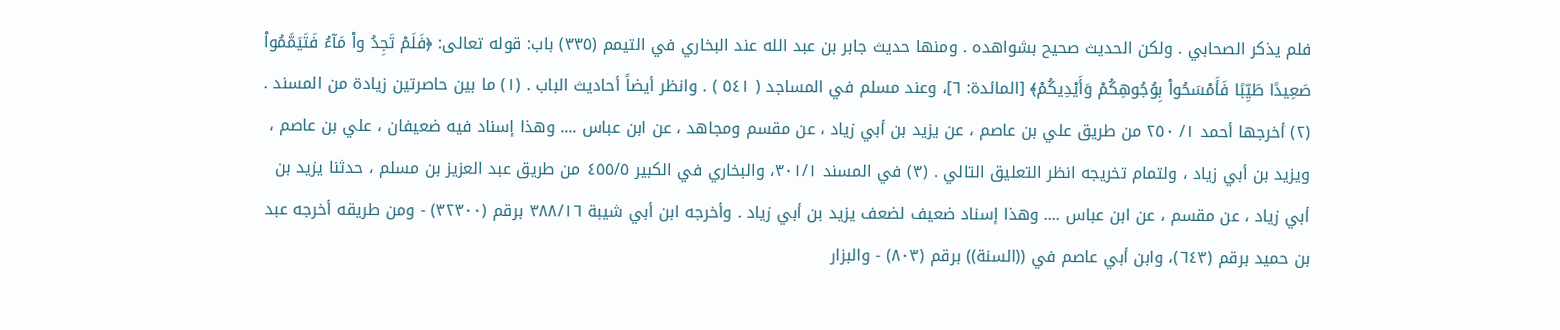فلم يذكر الصحابي . ولكن الحديث صحيح بشواهده . ومنها حديث جابر بن عبد الله عند البخاري في التيمم (٣٣٥) باب: قوله تعالى: ﴿فَلَمْ تَجِدُ واْ مَآءُ فَتَيَمَّمُواْ صَعِيدًا طَيِّبًا فَأَمْسَحُواْ بِوُجُوهِكُمْ وَأَيْدِيكُمْ﴾ [المائدة: ٦]، وعند مسلم في المساجد ( ٥٤١ ) . وانظر أيضاً أحاديث الباب . (١) ما بين حاصرتين زيادة من المسند . (٢) أخرجها أحمد ١/ ٢٥٠ من طريق علي بن عاصم ، عن يزيد بن أبي زياد ، عن مقسم ومجاهد ، عن ابن عباس .... وهذا إسناد فيه ضعيفان ، علي بن عاصم ، ويزيد بن أبي زياد ، ولتمام تخريجه انظر التعليق التالي . (٣) في المسند ٣٠١/١، والبخاري في الكبير ٤٥٥/٥ من طريق عبد العزيز بن مسلم ، حدثنا يزيد بن أبي زياد ، عن مقسم ، عن ابن عباس .... وهذا إسناد ضعيف لضعف یزید بن أبي زياد . وأخرجه ابن أبي شيبة ٣٨٨/١٦ برقم (٣٢٣٠٠) - ومن طريقه أخرجه عبد بن حميد برقم (٦٤٣)، وابن أبي عاصم في ((السنة)) برقم (٨٠٣) - والبزار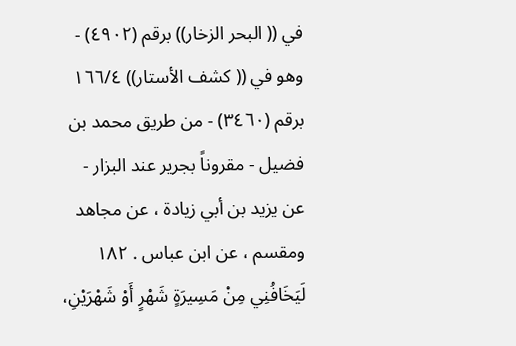في (( البحر الزخار)) برقم (٤٩٠٢) - وهو في (( كشف الأستار)) ١٦٦/٤ برقم (٣٤٦٠) - من طريق محمد بن فضيل - مقروناً بجرير عند البزار - عن يزيد بن أبي زيادة ، عن مجاهد ومقسم ، عن ابن عباس . ١٨٢ لَيَخَافُنِي مِنْ مَسِيرَةٍ شَهْرٍ أَوْ شَهْرَيْنِ،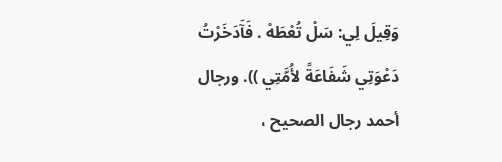وَقِيلَ لِي: سَلْ تُعْطَهْ . فَآَدَخَرْتُ دَعْوَتِي شَفَاعَةً لأُمَّتِي )). ورجال أحمد رجال الصحيح ،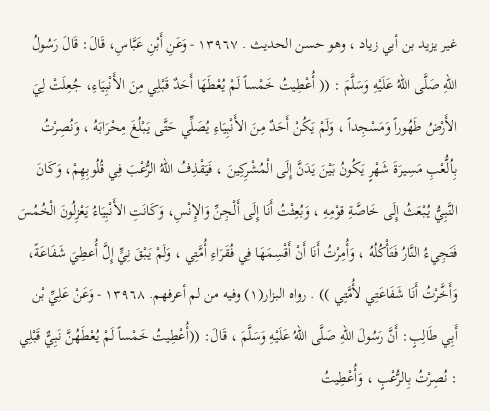غير يزيد بن أبي زياد ، وهو حسن الحديث . ١٣٩٦٧ - وَعَنِ أَبْنِ عَبَّاسِ، قَالَ: قَالَ رَسُولُ اللهِ صَلَّى اللهُ عَلَيْهِ وَسَلَّمَ : (( أُعْطِيتُ خَمْساً لَمْ يُعْطَهَا أَحَدٌ قَبْلِي مِنَ الأَنْبِيَاءِ، جُعِلَتْ لِيَ الأَرْضُ طَهُوراً وَمَسْجِداً ، وَلَمْ يَكُنْ أَحَدٌ مِنَ الأَنْبِيَاءِ يُصَلِّي حَتَّى يَبْلُغَ مِحْرَابَهُ ، وَنُصِرْتُ بِاُلُّعْبِ مَسِيرَةَ شَهْرٍ يَكُونُ بَيْنَ يَدَنَّ إِلَى الْمُشْرِكِينَ ، فَيَقْذِفُ اللهُ الرُّعْبَ فِي قُلُوبِهِمْ، وَكَانَ النَّبِيُّ يُبْعَثُ إِلَى خَاصَّةِ قوْمِهِ ، وَبُعِثْتُ أَنَا إِلَى أَلْجِنِّ وَالإِنْسِ، وَكَانَتِ الأَنْبِيَاءُ يَعْزِلُونَ الْخُمُسَ فَتَجِيءُ النَّارُ فَتَأْكُلُهُ ، وَأُمِرْتُ أَنَا أَنْ أَقْسِمَهَا فِي فُقَرَاءِ أُمَّتِي ، وَلَمْ يَبْقَ نِيٍّ إِلَّ أُعطِيَ شَفَاعَةً، وَأَخَّرْتُ أَنَا شَفَاعَتِي لأُمَّتِي )) . رواه البزار(١) وفيه من لم أعرفهم. ١٣٩٦٨ - وَعَنْ عَلِيِّ بْن أَبِي طَالِبٍ: أَنَّ رَسُولَ اللهِ صَلَّى اللهُ عَلَيْهِ وَسَلَّمَ ، قَالَ: ((أُعْطِيتُ خَمْساً لَمْ يُعْطَهُنَّ نَبِيٌّ قَبْلِي : نُصِرْتُ بِالرُّعْبٍ ، وَأُعْطِيتُ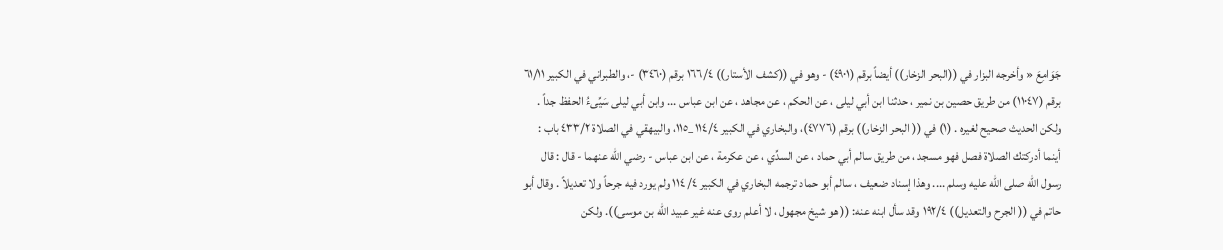جَوَامِعَ « وأخرجه البزار في ((البحر الزخار)) أيضاً برقم (٤٩٠١) - وهو في ((كشف الأستار)) ١٦٦/٤ برقم (٣٤٦٠) -، والطبراني في الكبير ٦١/١١ برقم (١١٠٤٧) من طريق حصين بن نمير ، حدثنا ابن أبي ليلى ، عن الحكم ، عن مجاهد ، عن ابن عباس ... وابن أبي ليلى سَيِّىءُ الحفظ جداً . ولكن الحديث صحيح لغيره . (١) في (( البحر الزخار)) برقم (٤٧٧٦)، والبخاري في الكبير ١١٤/٤_١١٥، والبيهقي في الصلاة ٤٣٣/٢ باب : أينما أدركتك الصلاة فصل فهو مسجد ، من طريق سالم أبي حماد ، عن السدِّي ، عن عكرمة ، عن ابن عباس - رضي الله عنهما - قال : قال رسول الله صلى الله عليه وسلم .... وهذا إسناد ضعيف ، سالم أبو حماد ترجمه البخاري في الكبير ٤/ ١١٤ ولم يورد فيه جرحاً ولا تعديلاً . وقال أبو حاتم في (( الجرح والتعديل)) ١٩٢/٤ وقد سأل ابنه عنه: (( هو شيخ مجهول ، لا أعلم روى عنه غير عبيد الله بن موسى)). ولكن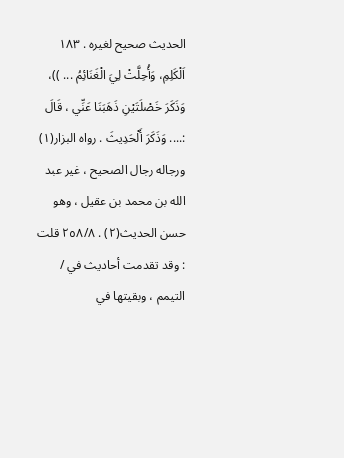الحديث صحيح لغيره . ١٨٣ اَلْكَلِمِ، وَأُحِلَّتْ لِيَ الْغَنَائِمُ ... ))، وَذَكَرَ خَصْلَتَيْنِ ذَهَبَنَا عَنِّي ، قَالَ :.... وَذَكَرَ أَلْحَدِيثَ . رواه البزار(١) ورجاله رجال الصحيح ، غير عبد الله بن محمد بن عقيل ، وهو حسن الحديث(٢) . ٢٥٨/٨ قلت : وقد تقدمت أحاديث في / التيمم ، وبقيتها في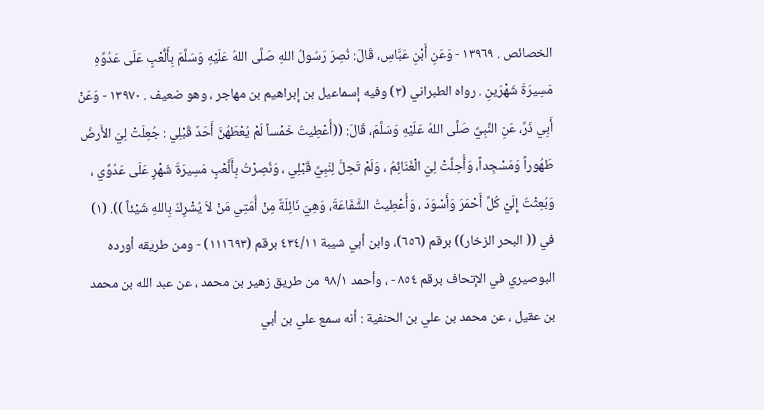الخصائص . ١٣٩٦٩ - وَعَنِ أَبْنِ عَبَّاسِ، قَالَ: نُصِرَ رَسُولُ اللهِ صَلَّى اللهُ عَلَيْهِ وَسَلَّمَ بِأَلُّعْبٍ عَلَى عَدُوِّهِ مَسِيرَةَ شَهْرَينِ . رواه الطبراني (٣) وفيه إسماعيل بن إبراهيم بن مهاجر ، وهو ضعيف . ١٣٩٧٠ - وَعَنْ أَبِي ذَرِّ، عَنِ النَّبِيِّ صَلَّى اللهُ عَلَيْهِ وَسَلَّمَ، قَالَ: ((أُعْطِيتُ خَمْساً لَمْ يُعْطَهُنَّ أَحَدٌ قَبْلِي : جُعِلَتْ لِيَ الأَرضُ طَهُوراً وَمَسْجِداً، وَأُحِلَّتْ لِيَ الْغَنَائِمُ ، وَلَمْ تَحِلَّ لِنَبِيِّ قَبْلِي ، وَنُصِرْتُ بِأَلُّعْبٍ مَسِيرَةَ شَهْرٍ عَلَى عَدُوِّي ، وَبُعِثْتُ إِلَيْ كُلِّ أَحْمَرَ وَأَسْوَدَ ، وَأُعْطِيتُ الشَّفَاعَةَ، وَهِيَ نَائِلَةٌ مِنْ أُمَتِي مَنْ لاَ يُشْرِكُ بِاللهِ شَيْئاً )). (١) في (( البحر الزخار)) برقم (٦٥٦)، وابن أبي شيبة ٤٣٤/١١ برقم (١١١٦٩٣) - ومن طريقه أورده البوصيري في الإتحاف برقم ٨٥٤ - ، وأحمد ٩٨/١ من طريق زهير بن محمد ، عن عبد الله بن محمد بن عقيل ، عن محمد بن علي بن الحنفية : أنه سمع علي بن أبي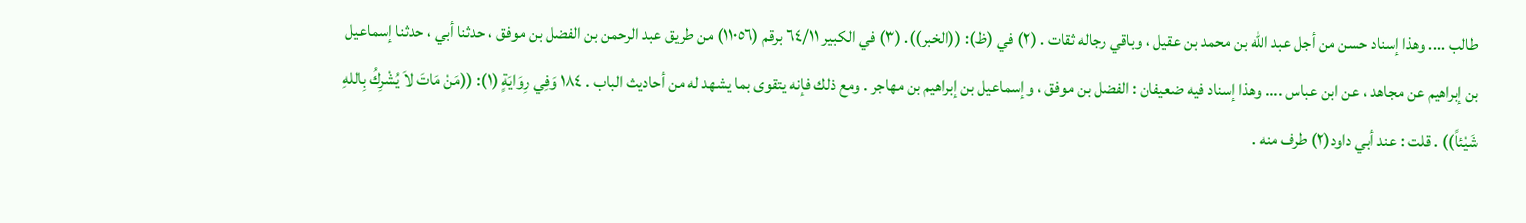طالب .... وهذا إسناد حسن من أجل عبد الله بن محمد بن عقيل ، وباقي رجاله ثقات . (٢) في (ظ): ((الخبر)). (٣) في الكبير ٦٤/١١ برقم (١١٠٥٦) من طريق عبد الرحمن بن الفضل بن موفق ، حدثنا أبي ، حدثنا إسماعيل بن إبراهيم عن مجاهد ، عن ابن عباس .... وهذا إسناد فيه ضعيفان : الفضل بن موفق ، وإسماعيل بن إبراهيم بن مهاجر . ومع ذلك فإنه يتقوى بما يشهد له من أحاديث الباب . ١٨٤ وَفِي رِوَايَةٍ (١): ((مَنْ مَاتَ لاَ يُشْرِكُ بِاللهِ شَيْئاً)) . قلت : عند أبي داود(٢) طرف منه .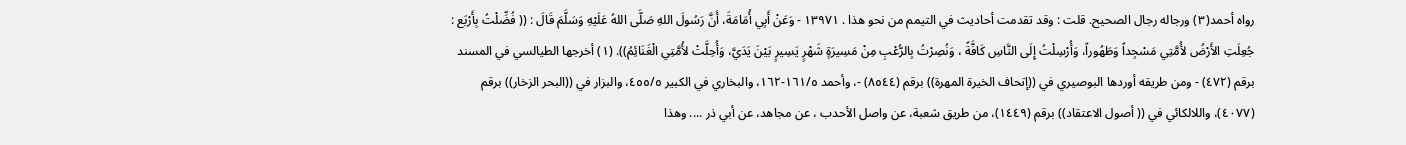رواه أحمد(٣) ورجاله رجال الصحيح. قلت : وقد تقدمت أحاديث في التيمم من نحو هذا . ١٣٩٧١ - وَعَنْ أَبِي أُمَامَةَ، أَنَّ رَسُولَ اللهِ صَلَّى اللهُ عَلَيْهِ وَسَلَّمَ قَالَ : (( فُضِّلْتُ بِأَرْبَع : جُعِلَتِ الأَرْضُ لأُمَّتِي مَسْجِداً وَطَهُوراً، وَأُرْسِلْتُ إِلَى النَّاسِ كَافَّةً ، وَنُصِرْتُ بِالرُّعْبِ مِنْ مَسِيرَةٍ شَهْرٍ يَسِيرٍ بَيْنَ يَدَيَّ، وَأُحِلَّتْ لأُمَّتِي الْغَنَائِمُ)). (١) أخرجها الطيالسي في المسند برقم (٤٧٢) - ومن طريقه أوردها البوصيري في ((إتحاف الخيرة المهرة)) برقم (٨٥٤٤) -، وأحمد ١٦١/٥-١٦٢، والبخاري في الكبير ٤٥٥/٥، والبزار في ((البحر الزخار)) برقم (٤٠٧٧)، واللالكائي في (( أصول الاعتقاد)) برقم (١٤٤٩)، من طريق شعبة، عن واصل الأحدب ، عن مجاهد، عن أبي ذر .... وهذا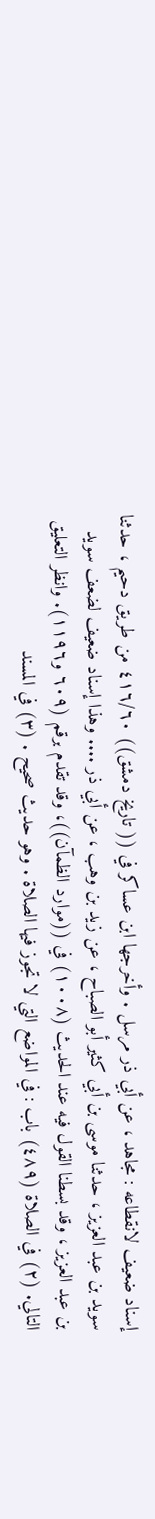إسناد ضعيف لانقطاعه : مجاهد ، عن أبي ذر مرسل . وأخرجها ابن عساكر في (( تاريخ دمشق)) ٤١٦/٦٠ من طريق دحيم ، حدثنا سويد بن عبد العزيز ، حدثنا موسى بن أبي كثير أبو الصباح ، عن زيد بن وهب ، عن أبي ذر .... وهذا إسناد ضعيف لضعف سويد بن عبد العزيز ، وقد بسطنا القول فيه عند الحديث (١٠٠٨) في ((موارد الظمآن))، وقد تقدم برقم (٦٠٩ و١١٩٦). وانظر التعليق التالي. (٢) في الصلاة (٤٨٩) باب : في المواضع التي لا تجوز فيها الصلاة . وهو حديث صحيح . (٣) في المسند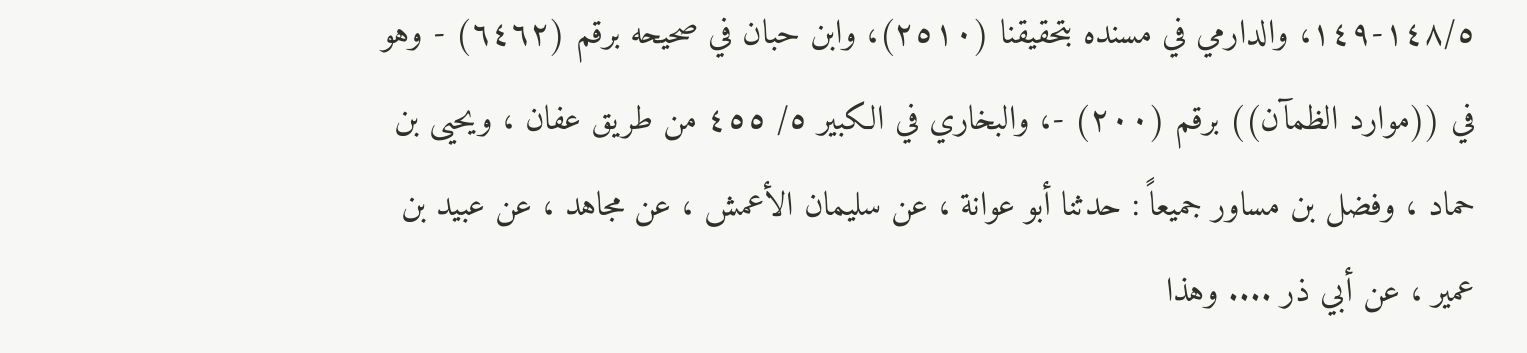١٤٨/٥-١٤٩، والدارمي في مسنده بتحقيقنا (٢٥١٠)، وابن حبان في صحيحه برقم (٦٤٦٢) - وهو في ((موارد الظمآن)) برقم (٢٠٠) -، والبخاري في الكبير ٥/ ٤٥٥ من طريق عفان ، ويحيى بن حماد ، وفضل بن مساور جميعاً : حدثنا أبو عوانة ، عن سليمان الأعمش ، عن مجاهد ، عن عبيد بن عمير ، عن أبي ذر .... وهذا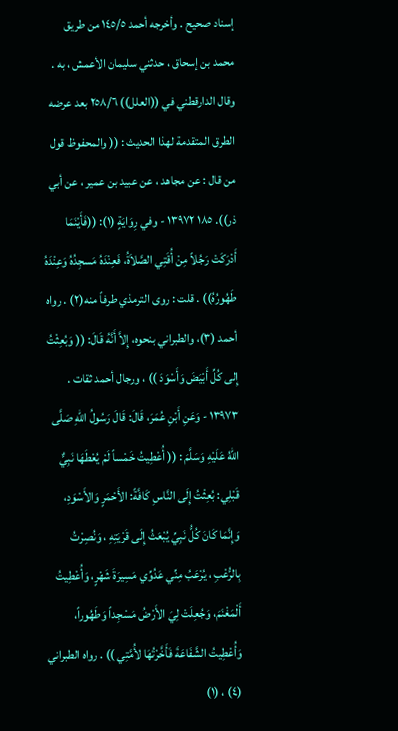إسناد صحيح . وأخرجه أحمد ١٤٥/٥ من طريق محمد بن إسحاق ، حدثني سليمان الأعمش ، به . وقال الدارقطني في ((العلل)) ٢٥٨/٦ بعد عرضه الطرق المتقدمة لهذا الحديث : (( والمحفوظ قول من قال : عن مجاهد ، عن عبيد بن عمير ، عن أبي ذر)). ١٨٥ ١٣٩٧٢ - وفي رِوَايَةٍ (١): ((فَأَيْنَمَا أَدْرَكَتْ رَجُلاً مِنْ أُقَتِي الصَّلاَةُ، فَعِنْدَهُ مَسجِدُهُ وَعِنْدَهُ طَهُورُهُ)) . قلت : روى الترمذي طرفاً منه(٢) . رواه أحمد (٣)، والطبراني بنحوه، إِلاَّ أَنَّهُ قَالَ: (( وَبُعِثْتُ إِلى كُلِّ أَبْيَضَ وَأَسْوَدَ )) ، ورجال أحمد ثقات . ١٣٩٧٣ - وَعَنِ أَبْنِ عُمَرَ، قَالَ: قَالَ رَسُولُ اللهِ صَلَّى اللهُ عَلَيْهِ وَسَلَّمَ : (( أُعْطِيتُ خَمْساً لَمْ يُعْطَهَا نَبِيٌّ قَبْلِي: بُعِثْتُ إِلَى النَّاسِ كَافَّةً: الأَحْمَرٍ وَالأَسْوَدِ، وَإِنَّمَا كَانَ كُلُّ نَبِيِّ يُبْعَثُ إِلَى قَرْيَتِهِ ، وَنُصِرْتُ بِالرُّعْبِ ، يُرْعَبُ مِنِّي عَدُوِّي مَسِيرَةَ شَهْرٍ، وَأُعْطِيتُ أَلْمَغْنَمَ، وَجُعِلَتْ لِيَ الأَرْضُ مَسْجِداً وَطَهُوراً، وَأُعْطِيتُ الشَّفَاعَةَ فَأَخَّرْتُهَا لأُمَّتِي )) . رواه الطبراني (٤) ، (١)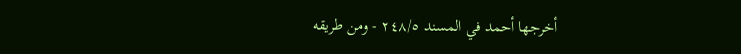أخرجها أحمد في المسند ٢٤٨/٥ - ومن طريقه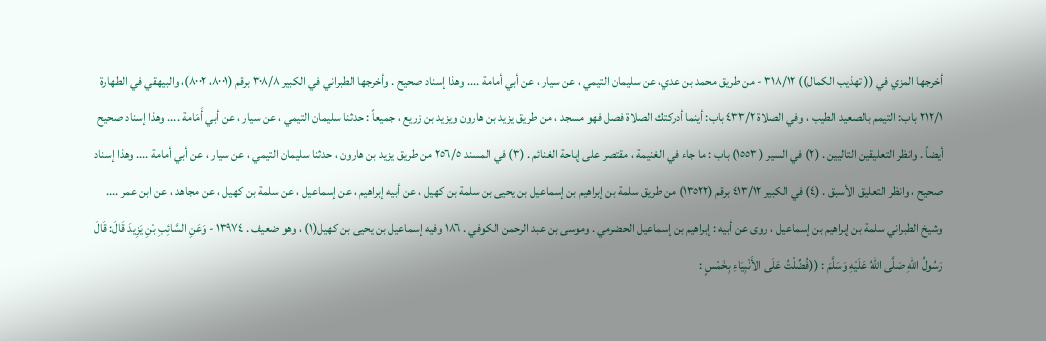أخرجها المزي في (( تهذيب الكمال)) ٣١٨/١٢ - من طريق محمد بن عدي، عن سليمان التيمي ، عن سيار ، عن أبي أمامة .... وهذا إسناد صحيح . وأخرجها الطبراني في الكبير ٣٠٨/٨ برقم (٨٠٠١، ٨٠٠٢)، والبيهقي في الطهارة ٢١٢/١ باب: التيمم بالصعيد الطيب ، وفي الصلاة ٤٣٣/٢ باب: أينما أدركتك الصلاة فصل فهو مسجد ، من طريق يزيد بن هارون ويزيد بن زريع ، جميعاً : حدثنا سليمان التيمي ، عن سيار ، عن أبي أَمَامة .... وهذا إسناد صحيح أيضاً . وانظر التعليقين التاليين . (٢) في السير ( ١٥٥٣) باب : ما جاء في الغنيمة ، مقتصر على إباحة الغنائم . (٣) في المسند ٢٥٦/٥ من طريق يزيد بن هارون ، حدثنا سليمان التيمي ، عن سيار ، عن أبي أمامة .... وهذا إسناد صحيح ، وانظر التعليق الأسبق . (٤) في الكبير ٤١٣/١٢ برقم (١٣٥٢٢) من طريق سلمة بن إبراهيم بن إسماعيل بن يحيى بن سلمة بن كهيل ، عن أبيه إبراهيم ، عن إسماعيل ، عن سلمة بن كهيل ، عن مجاهد ، عن ابن عمر .... وشيخ الطبراني سلمة بن إبراهيم بن إسماعيل ، روى عن أبيه : إبراهيم بن إسماعيل الحضرمي . وموسى بن عبد الرحمن الكوفي . ١٨٦ وفيه إسماعيل بن يحيى بن كهيل(١) ، وهو ضعيف . ١٣٩٧٤ - وَعَنِ السَّائِبِ بْنِ يَزِيدَ قَالَ: قَالَ رَسُولُ اللهِ صَلَّى اللهُ عَلَيْهِ وَسَلَّمَ : ((فُضِّلْتُ عَلَى الأَنْبِيَاءِ بِخَمْسٍ :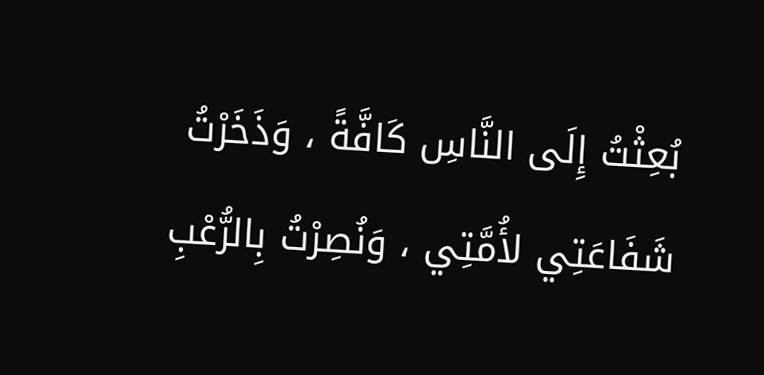بُعِثْتُ إِلَى النَّاسِ كَافَّةً ، وَذَخَرْتُ شَفَاعَتِي لأُمَّتِي ، وَنُصِرْتُ بِالرُّعْبِ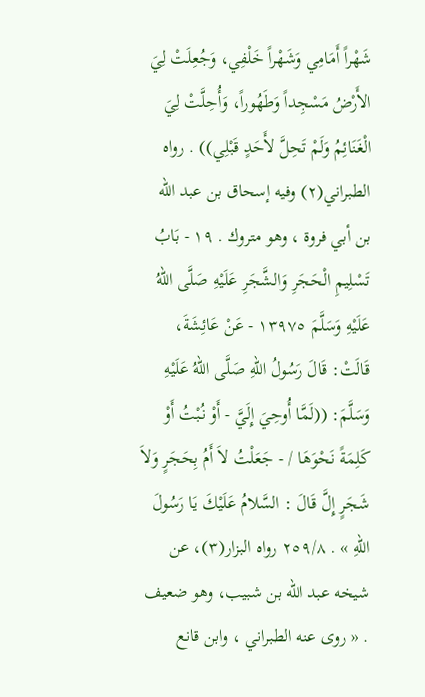شَهْراً أَمَامِي وَشَهْراً خَلْفِي، وَجُعِلَتْ لِيَ الأَرْضُ مَسْجِداً وَطَهُوراً، وَأُحِلَّتْ لِيَ الْغَنَائِمُ وَلَمْ تَحِلَّ لأَحَدٍ قَبْلِي)) . رواه الطبراني(٢) وفيه إسحاق بن عبد الله بن أبي فروة ، وهو متروك . ١٩ - بَابُ تَسْلِيمِ الْحَجَرِ وَالشَّجَرِ عَلَيْهِ صَلَّى اللهُ عَلَيْهِ وَسَلَّمَ ١٣٩٧٥ - عَنْ عَائِشَةَ، قَالَتْ: قَالَ رَسُولُ اللهِ صَلَّى اللهُ عَلَيْهِ وَسَلَّمَ: ((لَمَّا أُوحِيَ إِلَيَّ - أَوْ نُبْتُ أَوْ كَلِمَةً نَحْوَهَا / - جَعَلْتُ لاَ أَمُ بِحَجَرٍ وَلاَ شَجَرٍ إِلَّ قَالَ : السَّلامُ عَلَيْكَ يَا رَسُولَ اللهِ » . ٢٥٩/٨ رواه البزار(٣)، عن شيخه عبد الله بن شبيب، وهو ضعيف . « روى عنه الطبراني ، وابن قانع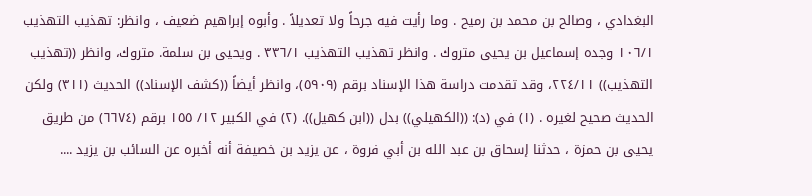البغدادي ، وصالح بن محمد بن رميح . وما رأيت فيه جرحاً ولا تعديلاً . وأبوه إبراهيم ضعيف ، وانظر: تهذيب التهذيب ١٠٦/١ وجده إسماعيل بن يحيى متروك . وانظر تهذيب التهذيب ٣٣٦/١ . ويحيى بن سلمة. متروك، وانظر ((تهذيب التهذيب)) ٢٢٤/١١، وقد تقدمت دراسة هذا الإسناد برقم (٥٩٠٩)، وانظر أيضاً ((كشف الإسناد)) الحديث (٣١١) ولكن الحديث صحيح لغيره . (١) في (د): ((الكهيلي)) بدل ((ابن كهيل)). (٢) في الكبير ١٢/ ١٥٥ برقم (٦٦٧٤) من طريق يحيى بن حمزة ، حدثنا إسحاق بن عبد الله بن أبي فروة ، عن يزيد بن خصيفة أنه أخبره عن السائب بن يزيد ....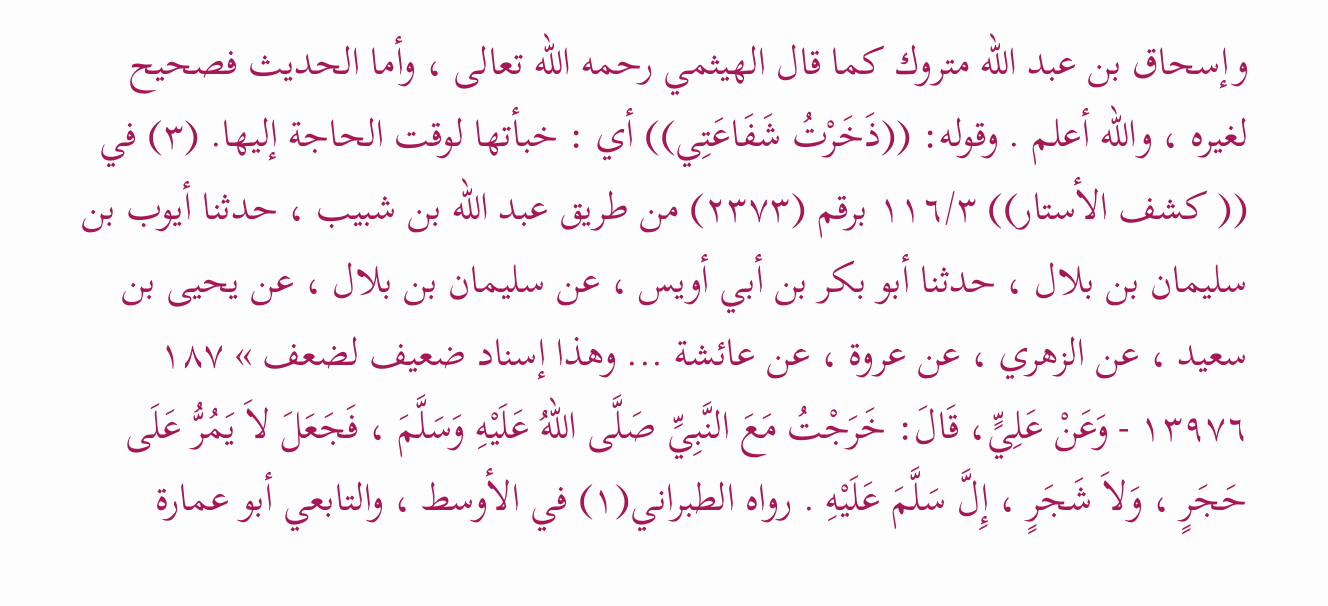وإسحاق بن عبد الله متروك كما قال الهيثمي رحمه الله تعالى ، وأما الحديث فصحيح لغيره ، والله أعلم . وقوله: ((ذَخَرْتُ شَفَاعَتِي)) أي : خبأتها لوقت الحاجة إليها. (٣) في (( كشف الأستار)) ١١٦/٣ برقم (٢٣٧٣) من طريق عبد الله بن شبيب ، حدثنا أيوب بن سليمان بن بلال ، حدثنا أبو بكر بن أبي أويس ، عن سليمان بن بلال ، عن يحيى بن سعيد ، عن الزهري ، عن عروة ، عن عائشة ... وهذا إسناد ضعيف لضعف » ١٨٧ ١٣٩٧٦ - وَعَنْ عَلِيٍّ، قَالَ: خَرَجْتُ مَعَ النَّبِيِّ صَلَّى اللهُ عَلَيْهِ وَسَلَّمَ ، فَجَعَلَ لاَ يَمُرُّ عَلَى حَجَرٍ ، وَلاَ شَجَرٍ ، إِلَّ سَلَّمَ عَلَيْهِ . رواه الطبراني(١) في الأوسط ، والتابعي أبو عمارة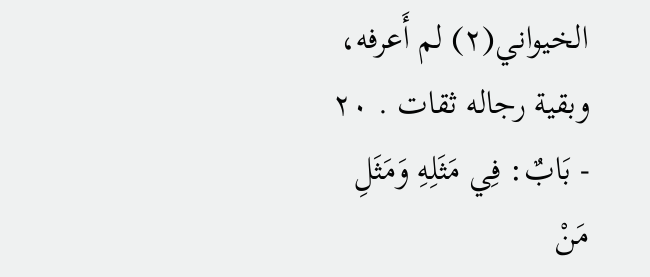الخيواني(٢) لم أَعرفه، وبقية رجاله ثقات . ٢٠ - بَابٌ: فِي مَثَلِهِ وَمَثَلِ مَنْ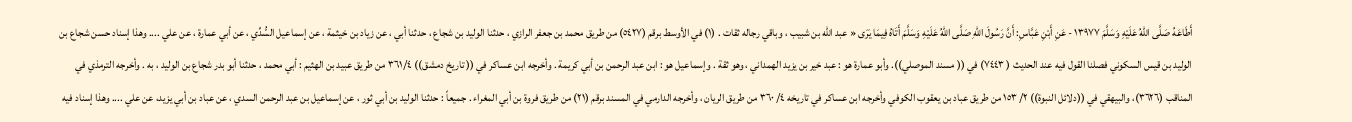أَطَاعَهُ صَلَّى اللهُ عَلَيْهِ وَسَلَّمَ ١٣٩٧٧ - عَنِ أَبْنِ عَبَّاسِ: أَنَّ رَسُولَ اللهِ صَلَّى اللهُ عَلَيْهِ وَسَلَّمَ أَتَاهُ فِيمَا يَرَى « عبد الله بن شبيب ، وباقي رجاله ثقات . (١) في الأوسط برقم (٥٤٢٧) من طريق محمد بن جعفر الرازي ، حدثنا الوليد بن شجاع ، حدثنا أبي ، عن زياد بن خيثمة ، عن إسماعيل السُّدِّي ، عن أبي عمارة ، عن علي .... وهذا إسناد حسن شجاع بن الوليد بن قيس السكوني فصلنا القول فيه عند الحديث ( ٧٤٤٣) في (( مسند الموصلي)). وأبو عمارة هو : عبد خير بن يزيد الهمداني ، وهو ثقة . وإسماعيل هو : ابن عبد الرحمن بن أبي كريمة . وأخرجه ابن عساكر في (( تاريخ دمشق)) ٣٦١/٤ من طريق عبيد بن الهثيم : أبي محمد ، حدثنا أبو بدر شجاع بن الوليد ، به . وأخرجه الترمذي في المناقب (٣٦٢٦)، والبيهقي في ((دلائل النبوة)) ٢/ ١٥٣ من طريق عباد بن يعقوب الكوفي وأخرجه ابن عساكر في تاريخه ٤/ ٣٦٠ من طريق الريان ، وأخرجه الدارمي في المسند برقم (٢١) من طريق فروة بن أبي المغراء . جميعاً : حدثنا الوليد بن أبي ثور ، عن إسماعيل بن عبد الرحمن السدي ، عن عباد بن أبي يزيد، عن علي .... وهذا إسناد فيه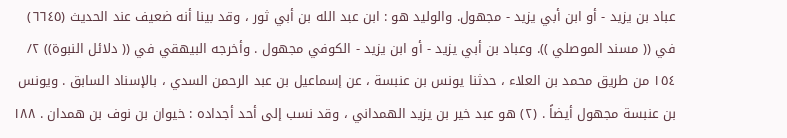عباد بن يزيد - أو ابن أبي يزيد - مجهول. والوليد هو : ابن عبد الله بن أبي ثور ، وقد بينا أنه ضعيف عند الحديث (٦٦٤٥) في (( مسند الموصلي )). وعباد بن أبي يزيد - أو ابن يزيد - الكوفي مجهول . وأخرجه البيهقي في (( دلائل النبوة)) ٢/ ١٥٤ من طريق محمد بن العلاء ، حدثنا يونس بن عنبسة ، عن إسماعيل بن عبد الرحمن السدي ، بالإسناد السابق . ويونس بن عنبسة مجهول أيضاً . (٢) هو عبد خير بن يزيد الهمداني ، وقد نسب إلى أحد أجداده : خيوان بن نوف بن همدان . ١٨٨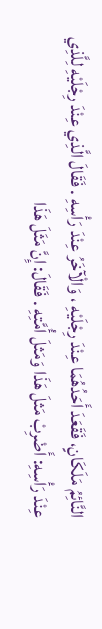النَّائِمُ مَلَكَانٍ، فَقَعَدَ أَحَدُهُمَا عِنْدَ رِجْلَيْهِ ، وَالْآخَرُ عِنْدَ رَأْسِهِ . فَقَالَ الَّذِي عِنْدَ رِجْلَيْهِ لِلَّذِي عِنْدَ رَأْسِهِ: أَضْرِبْ مَثلَ هَذَا وَمَثلَ أُمَّتِهِ . فَقَالَ: إِنَّ مَثَلَ هَذَا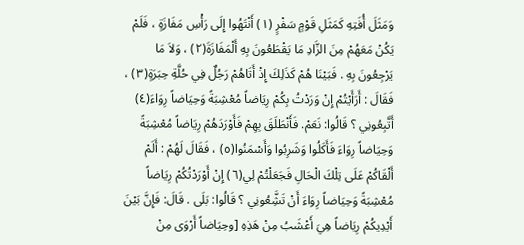وَمَثَلَ أُفَتِهِ كَمَثَلِ قَوْمٍ سَفْرٍ (١) أَنْتَهُوا إِلَى رَأْسِ مَفَازَةٍ ، فَلَمْ يَكُنْ مَعَهُمْ مِنَ الزَّادِ مَا يَقْطَعُونَ بِهِ أَلْمَفَازَةَ(٢) ، وَلاَ مَا يَرْجِعُونَ بِهِ . فَبَيْنَا هُمْ كَذَلِكَ إِذْ أَتَاهُمْ رَجُلٌ فِي حُلَّةِ حِبَرَةٍ(٣) ، فَقَالَ : أَرَأَيْتُمْ إِنْ وَرَدْتُ بِكُمْ رِيَاضاً مُعْشِبَةً وَحِيَاضاً رِوَاءَ(٤) أَتَّبِعُونِي ؟ قَالُوا: نَعَمْ. فَأَنْطَلَقَ بِهِمْ فَأَوْرَدَهُمْ رِيَاضاً مُعْشِبَةً وَحِيَاضاً رِوَاءَ فَأَكَلُوا وَشَرِبُوا وَأَسْمَنُوا(٥) ، فَقَالَ لَهُمْ : أَلَمْ أَلْقَاكُمْ عَلَى تِلْكَ الْحَالِ فَجَعَلْتُمْ لِي(٦) إِنْ أَوْرَدْتُكُمْ رِيَاضاً مُعْشِبَةً وَحِيَاضاً رِوَاءَ أَنْ تَشَِّعُونِي ؟ قَالُوا: بَلَى . قَالَ: فَإِنَّ بَيْنَ أَيْدِيكُمْ رِيَاضاً هِيَ أَعْشَبُ مِنْ هَذِهِ [وحِيَاضاً أَرْوَى مِنْ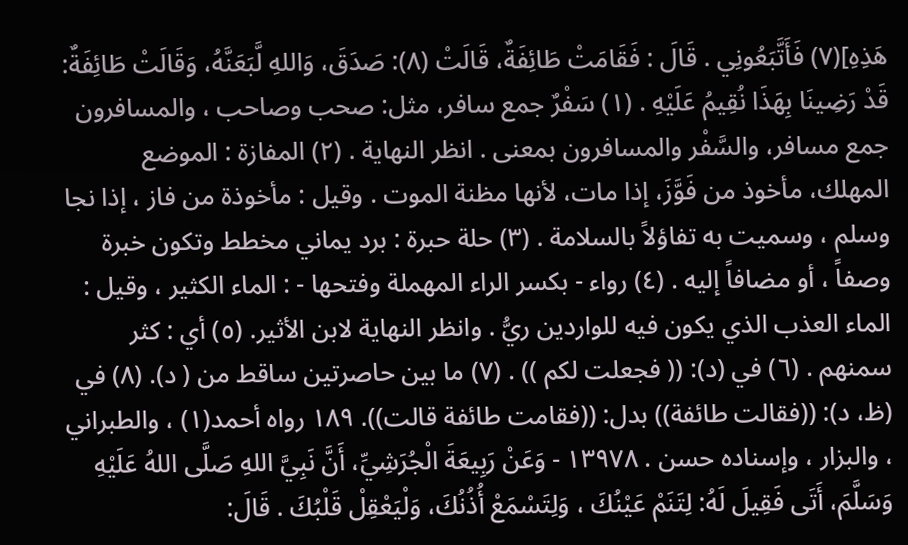هَذِهِ](٧) فَأَتَّبَعُونِي . قَالَ : فَقَامَتْ طَائِفَةٌ، قَالَتْ (٨): صَدَقَ، وَاللهِ لَّبَعَنَّهُ، وَقَالَتْ طَائِفَةٌ: قَدْ رَضِينَا بِهَذَا نُقِيمُ عَلَيْهِ . (١) سَفْرٌ جمع سافر، مثل: صحب وصاحب ، والمسافرون جمع مسافر، والسَّفْر والمسافرون بمعنى . انظر النهاية . (٢) المفازة : الموضع المهلك، مأخوذ من فَوَّزَ، إذا مات، لأنها مظنة الموت . وقيل : مأخوذة من فاز ، إذا نجا وسلم ، وسميت به تفاؤلاً بالسلامة . (٣) حلة حبرة : برد يماني مخطط وتكون خبرة وصفاً ، أو مضافاً إليه . (٤) رواء - بكسر الراء المهملة وفتحها - : الماء الكثير ، وقيل : الماء العذب الذي يكون فيه للواردين ريُّ . وانظر النهاية لابن الأثير. (٥) أي : كثر سمنهم . (٦) في (د): (( فجعلت لكم )) . (٧) ما بين حاصرتين ساقط من ( د). (٨) في (ظ، د): ((فقالت طائفة)) بدل: ((فقامت طائفة قالت)). ١٨٩ رواه أحمد(١) ، والطبراني ، والبزار ، وإسناده حسن . ١٣٩٧٨ - وَعَنْ رَبِيعَةَ الْجُرَشِيِّ، أَنَّ نَبِيَّ اللهِ صَلَّى اللهُ عَلَيْهِ وَسَلَّمَ، أَتَى فَقِيلَ لَهُ: لِتَنَمْ عَيْنُكَ ، وَلِتَسْمَعْ أُذُنُكَ، وَلْيَعْقِلْ قَلْبُكَ . قَالَ: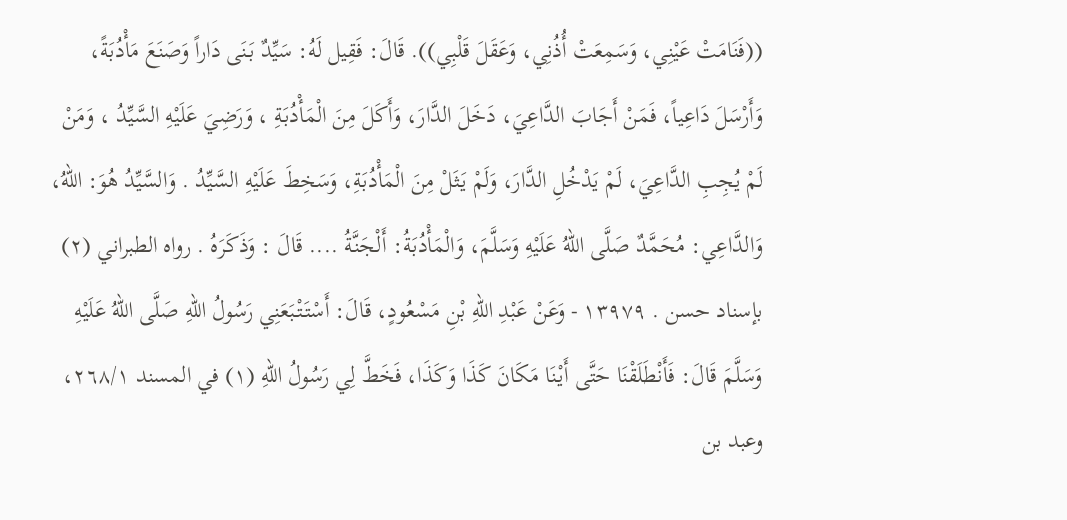((فَنَامَتْ عَيْنِي، وَسَمِعَتْ أُذُنِي، وَعَقَلَ قَلْبِي)). قَالَ: فَقِيل لَهُ: سَيِّدٌ بَنَى دَاراً وَصَنَعَ مَأْدُبَةً، وَأَرْسَلَ دَاعِياً، فَمَنْ أَجَابَ الدَّاعِيَ، دَخَلَ الدَّارَ، وَأَكَلَ مِنَ الْمَأْدُبَةِ ، وَرَضِيَ عَلَيْهِ السَّيِّدُ ، وَمَنْ لَمْ يُجِبِ الدَّاعِيَ، لَمْ يَدْخُلِ الدَّارَ، وَلَمْ يَثَلْ مِنَ الْمَأْدُبَةِ، وَسَخِطَ عَلَيْهِ السَّيِّدُ . وَالسَّيِّدُ هُوَ: اللهُ، وَالدَّاعِي: مُحَمَّدٌ صَلَّى اللهُ عَلَيْهِ وَسَلَّمَ، وَالْمَأْدُبَةُ: أَلْجَنَّةُ .... قَالَ : وَذَكَرَهُ . رواه الطبراني (٢) بإسناد حسن . ١٣٩٧٩ - وَعَنْ عَبْدِ اللهِ بْنِ مَسْعُودٍ، قَالَ: أَسْتَتْبَعَنِي رَسُولُ اللهِ صَلَّى اللهُ عَلَيْهِ وَسَلَّمَ قَالَ: فَأَنْطَلَقْنَا حَتَّى أَيْنَا مَكَانَ كَذَا وَكَذَا، فَخَطَّ لِي رَسُولُ اللهِ (١) في المسند ٢٦٨/١، وعبد بن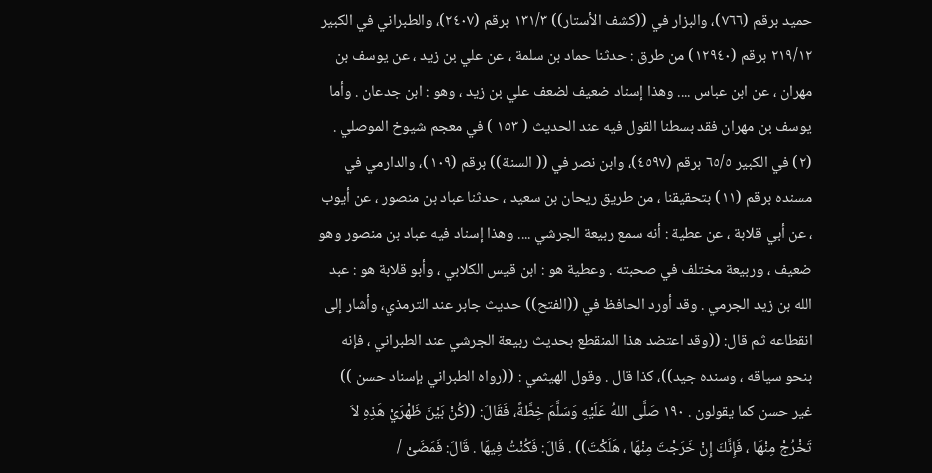حميد برقم (٧٦٦)، والبزار في ((كشف الأستار)) ١٣١/٣ برقم (٢٤٠٧)، والطبراني في الكبير ٢١٩/١٢ برقم (١٢٩٤٠) من طرق : حدثنا حماد بن سلمة ، عن علي بن زيد ، عن يوسف بن مهران ، عن ابن عباس .... وهذا إسناد ضعيف لضعف علي بن زيد ، وهو : ابن جدعان . وأما يوسف بن مهران فقد بسطنا القول فيه عند الحديث ( ١٥٣ ) في معجم شيوخ الموصلي . (٢) في الكبير ٦٥/٥ برقم (٤٥٩٧)، وابن نصر في (( السنة)) برقم (١٠٩)، والدارمي في مسنده برقم (١١) بتحقيقنا ، من طريق ريحان بن سعيد ، حدثنا عباد بن منصور ، عن أيوب ، عن أبي قلابة ، عن عطية : أنه سمع ربيعة الجرشي .... وهذا إسناد فيه عباد بن منصور وهو ضعيف ، وربيعة مختلف في صحبته . وعطية هو : ابن قيس الكلابي ، وأبو قلابة هو : عبد الله بن زيد الجرمي . وقد أورد الحافظ في ((الفتح)) حديث جابر عند الترمذي، وأشار إلى انقطاعه ثم قال: ((وقد اعتضد هذا المنقطع بحديث ربيعة الجرشي عند الطبراني ، فإنه بنحو سياقه ، وسنده جيد))، كذا قال . وقول الهيثمي : ((رواه الطبراني بإسناد حسن )) غير حسن كما يقولون . ١٩٠ صَلَّى اللهُ عَلَيْهِ وَسَلَّمَ خِطَّةً، فَقَالَ: ((كُنْ بَيْنَ ظَهْرَيْ هَذِهِ لاَ تَخْرُجْ مِنْهَا ، فَإِنَّكَ إِنْ خَرَجْتَ مِنْهَا ، هَلَكْتَ)) . قَالَ: فَكُنْتُ فِيهَا . قَالَ: فَمَضَىْ /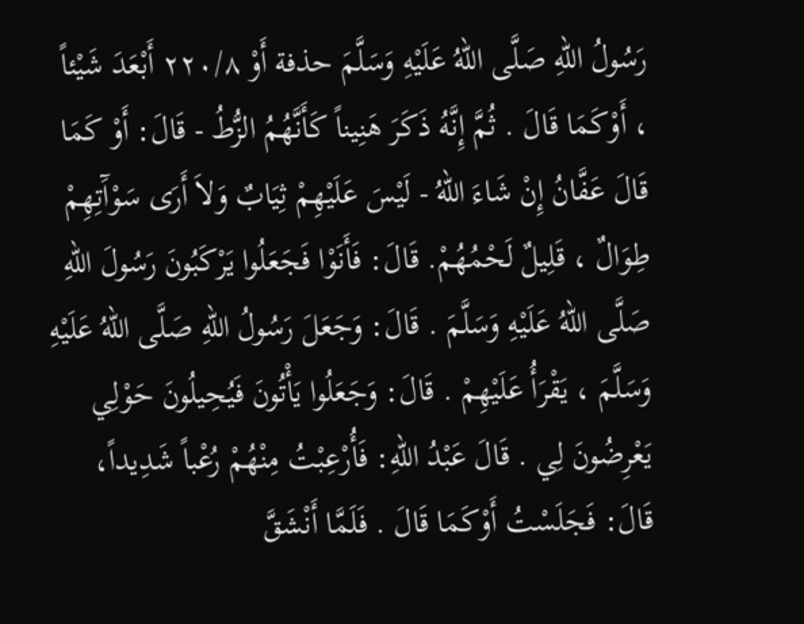رَسُولُ اللهِ صَلَّى اللهُ عَلَيْهِ وَسَلَّمَ حذفة أَوْ ٢٢٠/٨ أَبْعَدَ شَيْئاً ، أَوْكَمَا قَالَ . ثُمَّ إِنَّهُ ذَكَرَ هَنِيناً كَأَنَّهُمُ الزُّطُ - قَالَ: أَوْ كَمَا قَالَ عَفَّانُ إِنْ شَاءَ اللهُ - لَيْسَ عَلَيْهِمْ ثِيَابٌ وَلاَ أَرَى سَوْآَتِهِمْ طِوَالٌ ، قَلِيلٌ لَحْمُهُمْ. قَالَ: فَأَنَوْا فَجَعَلُوا يَرْكَبُونَ رَسُولَ اللهِ صَلَّى اللهُ عَلَيْهِ وَسَلَّمَ . قَالَ: وَجَعَلَ رَسُولُ اللهِ صَلَّى اللهُ عَلَيْهِ وَسَلَّمَ ، يَقْرَأُ عَلَيْهِمْ . قَالَ: وَجَعَلُوا يَأْتُونَ فَيُحِيلُونَ حَوْلِي يَعْرِضُونَ لِي . قَالَ عَبْدُ اللهِ: فَأُرْعِبْتُ مِنْهُمْ رُعْباً شَدِيداً، قَالَ: فَجَلَسْتُ أَوْكَمَا قَالَ . فَلَمَّا أَنْشَقَّ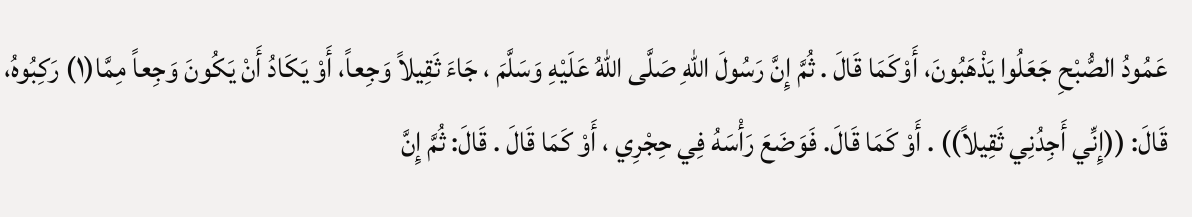عَمُودُ الصُّبْحِ جَعَلُوا يَذْهَبُونَ، أَوْكَمَا قَالَ . ثُمَّ إِنَّ رَسُولَ اللهِ صَلَّى اللهُ عَلَيْهِ وَسَلَّمَ ، جَاءَ ثَقِيلاً وَجِعاً، أَوْ يَكَادُ أَنْ يَكُونَ وَجِعاً مِمَّا(١) رَكِبُوهُ، قَالَ: ((إِنِّي أَجِدُنِي ثَقِيلاً)) . أَوْ كَمَا قَالَ. فَوَضَعَ رَأْسَهُ فِي حِجْرِي ، أَوْ كَمَا قَالَ . قَالَ: ثُمَّ إِنَّ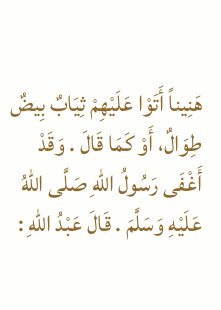هَنِيناً أَتَوْا عَلَيْهِمْ ثِيَابٌ بِيضٌ طِوَالٌ، أَوْ كَمَا قَالَ . وَقَدْ أَغْفَى رَسُولُ اللهِ صَلَّى اللهُ عَلَيْهِ وَسَلَّمَ . قَالَ عَبْدُ اللهِ :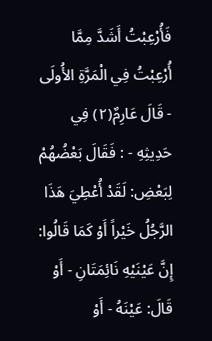فَأُرْعِبْتُ أَشَدَّ مِمَّا أُرْعِبْتُ فِي الْمَرَّةِ الأُولَى - قَالَ عَارِمٌ(٢) فِي حَدِيثِهِ - : فَقَالَ بَعْضُهُمْ لِبَعْضِ: لَقَدْ أُعْطِيَ هَذَا الرَّجُلُ خَيْراً أَوْ كَمَا قَالُوا: إِنَّ عَيْنَيْهِ نَائِمَتَانِ - أَوْ قَالَ: عَيْنَهُ - أَوْ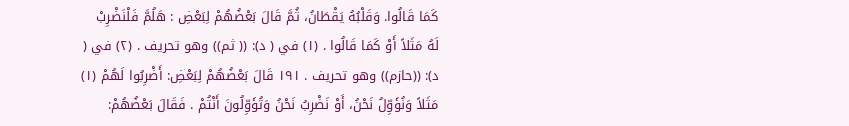كَمَا قَالُوا. وَقَلْبُهُ يَقْطَانُ، ثُمَّ قَالَ بَعْضُهُمْ لِبَعْضِ : هَلُمَّ فَلْنَضْرِبْ لَهُ مَثَلاً أَوْ كَمَا قَالُوا . (١) في ( د): (( ثم)) وهو تحريف . (٢) في ( د): ((حازم)) وهو تحريف . ١٩١ قَالَ بَعْضُهُمْ لِبَعْضِ: أَضْرِبُوا لَهُمْ (١) مَثَلاً وَنُؤَوِّلُ نَحْنُ، أَوْ نَضْرِبُ نَحْنُ وَتُؤَوِّلُونَ أَنْتُمْ . فَقَالَ بَعْضُهُمْ: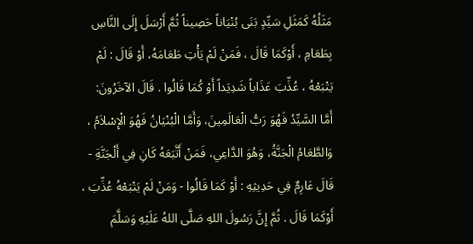مَثَلُهُ كَمَثَلِ سَيِّدٍ بَنَى بُنْيَاناً حَصِيناً ثُمَّ أَرْسَلَ إِلَى النَّاسِ بِطَعَامِ ، أَوْكَمَا قَالَ ، فَمَنْ لَمْ يَأْتِ طَعَامَهُ، أَوْ قَالَ : لَمْ يَتْبَعْهُ ، عُذِّبَ عَذَاباً شَدِيَداً أَوْ كُمَا قَالُوا . قَالَ الآخَرُونَ: أَمَّا السَّيِّدُ فَهُوَ رَبُّ الْعَالَمِينَ، وَأَمَّا الْبُنْيَانُ فَهُوَ الْإِسْلاَمُ ، وَالطَّعَامُ الْجَنَّةُ، وَهُوَ الدَّاعِي، فَمَنْ أَتَّبَعَهُ كَانِ فِي أَلْجَنَّةِ - قَالَ عَارِمٌ فِي حَدِيثِهِ : أَوْ كَمَا قَالُوا - وَمَنْ لَمْ يَتْبَعْهُ عُذِّبَ ، أَوْكَمَا قَالَ . ثُمَّ إِنَّ رَسُولَ اللهِ صَلَّى اللهُ عَلَيْهِ وَسَلَّمَ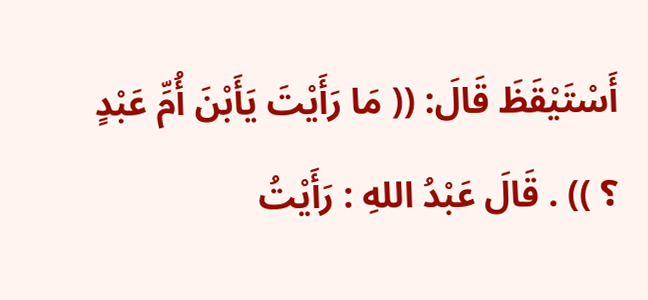أَسْتَيْقَظَ قَالَ: (( مَا رَأَيْتَ يَأَبْنَ أُمِّ عَبْدٍ ؟ )) . قَالَ عَبْدُ اللهِ : رَأَيْتُ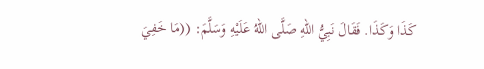كَذَا وَكَذَا. فَقَالَ نَبِيُّ اللهِ صَلَّى اللهُ عَلَيْهِ وَسَلَّمَ: ((مَا خَفِيَ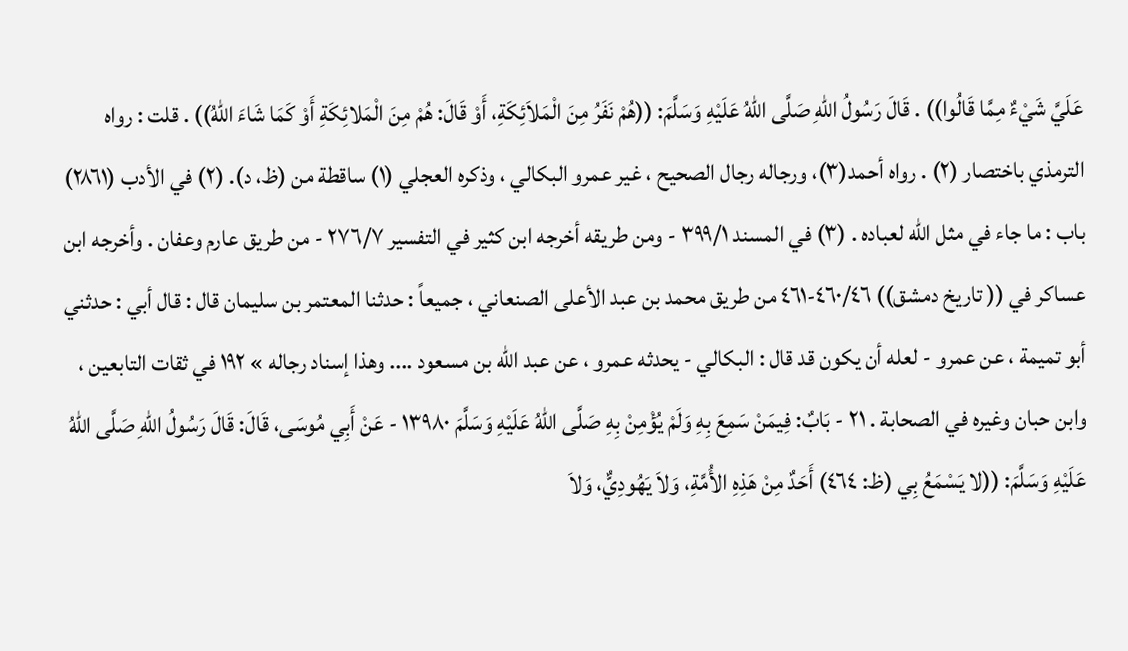عَلَيَّ شَيْءٌ مِمَّا قَالُوا)) . قَالَ رَسُولُ اللهِ صَلَّى اللهُ عَلَيْهِ وَسَلَّمَ: ((هُمْ نَفَرُ مِنَ الْمَلاَئِكَةِ، أَوْ قَالَ: هُمْ مِنَ الْمَلائِكَةِ أَوْ كَمَا شَاءَ اللهُ)) . قلت : رواه الترمذي باختصار (٢) . رواه أحمد(٣)، ورجاله رجال الصحيح ، غير عمرو البكالي ، وذكره العجلي (١) ساقطة من (ظ، د). (٢) في الأدب (٢٨٦١) باب : ما جاء في مثل الله لعباده . (٣) في المسند ٣٩٩/١ - ومن طريقه أخرجه ابن كثير في التفسير ٢٧٦/٧ - من طريق عارم وعفان . وأخرجه ابن عساكر في (( تاريخ دمشق)) ٤٦٠/٤٦-٤٦١ من طريق محمد بن عبد الأعلى الصنعاني ، جميعاً : حدثنا المعتمر بن سليمان قال : قال أبي : حدثني أبو تميمة ، عن عمرو - لعله أن يكون قد قال : البكالي - يحدثه عمرو ، عن عبد الله بن مسعود .... وهذا إسناد رجاله » ١٩٢ في ثقات التابعين ، وابن حبان وغيره في الصحابة . ٢١ - بَابٌ: فِيمَنْ سَمِعَ بِهِ وَلَمْ يُؤْمِنْ بِهِ صَلَّى اللهُ عَلَيْهِ وَسَلَّمَ ١٣٩٨٠ - عَنْ أَبِي مُوسَى، قَالَ: قَالَ رَسُولُ اللهِ صَلَّى اللهُ عَلَيْهِ وَسَلَّمَ: ((لا يَسْمَعُ بِي (ظ: ٤٦٤) أَحَدٌ مِنْ هَذِهِ الأُمَّةِ، وَلاَ يَهُودِيٌّ، وَلاَ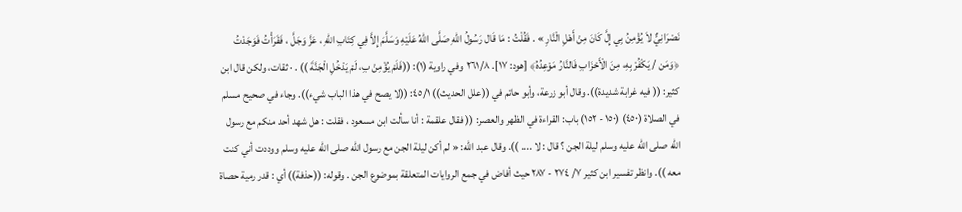نَصْرَانِيٌّ لاَ يُؤْمِنُ بِي إِلَّ كَانَ مِنْ أَهْلِ الْنَّارِ » . فَقُلْتُ : مَا قَال رَسُولُ اللهِ صَلَّى اللهُ عَلَيْهِ وَسَلَّمَ إِلاَّ فِي كِتَابِ اللهِ ، عَزَّ وَجَلَّ ، فَقَرَأْتُ فَوَجَدْتُ ﴿وَمَن / يَكْفُرْ بِهِ، مِنَ الْأَحْزَابِ فَالنَّارُ مَوْعِدُهُ﴾ [هود: ١٧]. ٢٦١/٨ وفي راوية (١): ((فَلَمْ يُؤْمِنْ بِ، لَمْ يَدْخُلِ الْجَنَّةَ )) . · ثقات، ولكن قال ابن كثير: (( فيه غرابة شديدة)). وقال أبو زرعة، وأبو حاتم في ((علل الحديث)) ٤٥/١: ((لا يصح في هذا الباب شيء)). وجاء في صحيح مسلم في الصلاة (٤٥٠) (١٥٠ - ١٥٢) باب: القراءة في الظهر والعصر: (( فقال علقمة : أنا سألت ابن مسعود ، فقلت : هل شهد أحد منكم مع رسول الله صلى الله عليه وسلم ليلة الجن ؟ قال : لا .... )). وقال عبد الله: « لم أكن ليلة الجن مع رسول الله صلى الله عليه وسلم ووددت أني كنت معه )). وانظر تفسير ابن كثير ٧/ ٢٧٤ - ٢٨٧ حيث أفاض في جمع الروايات المتعلقة بموضوع الجن . وقوله: ((حذفة)) أي : قدر رمية حصاة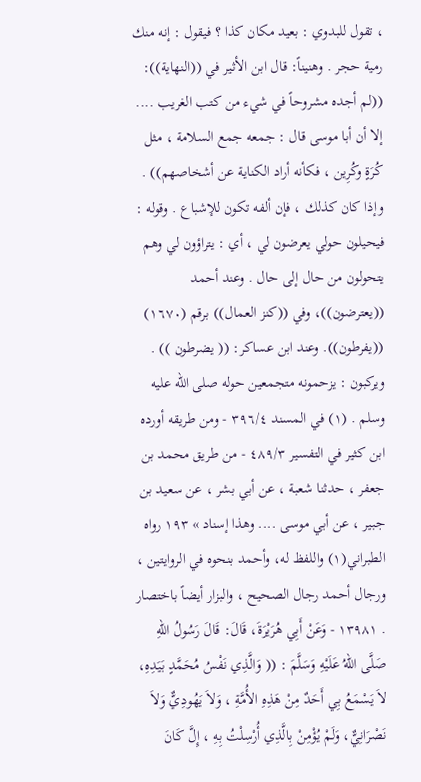، تقول للبدوي : بعيد مكان كذا ؟ فيقول : إنه منك رمية حجر . وهنيناً: قال ابن الأثير في ((النهاية)): ((لم أجده مشروحاً في شيء من كتب الغريب .... إلا أن أبا موسى قال : جمعه جمع السلامة ، مثل كُرَةٍ وكُرِين ، فكأنه أراد الكناية عن أشخاصهم)) . وإذا كان كذلك ، فإن ألفه تكون للإشباع . وقوله : فيحيلون حولي يعرضون لي ، أي : يتراؤون لي وهم يتحولون من حال إلى حال . وعند أحمد ((يعترضون))، وفي ((كنز العمال)) برقم (١٦٧٠) ((يفرطون)). وعند ابن عساكر: (( يضرطون )) . ويركبون : يزحمونه متجمعین حوله صلى الله عليه وسلم . (١) في المسند ٣٩٦/٤ - ومن طريقه أورده ابن كثير في التفسير ٤٨٩/٣ - من طريق محمد بن جعفر ، حدثنا شعبة ، عن أبي بشر ، عن سعيد بن جبير ، عن أبي موسى .... وهذا إسناد » ١٩٣ رواه الطبراني(١) واللفظ له، وأحمد بنحوه في الروايتين ، ورجال أحمد رجال الصحيح ، والبزار أيضاً باختصار . ١٣٩٨١ - وَعَنْ أَبِي هُرَيْرَةَ، قَالَ: قَالَ رَسُولُ اللهِ صَلَّى اللهُ عَلَيْهِ وَسَلَّمَ : (( وَالَّذِي نَفْسُ مُحَمَّدٍ بَيَدِهِ، لاَ يَسْمَعُ بِي أَحَدٌ مِنْ هَذِهِ الأُمَّةِ ، وَلاَ يَهُودِيٌّ وَلاَ نَصْرَانِيٌّ، وَلَمْ يُؤْمِنْ بِالَّذِي أُرْسِلْتُ بِهِ ، إِلَّ كَانَ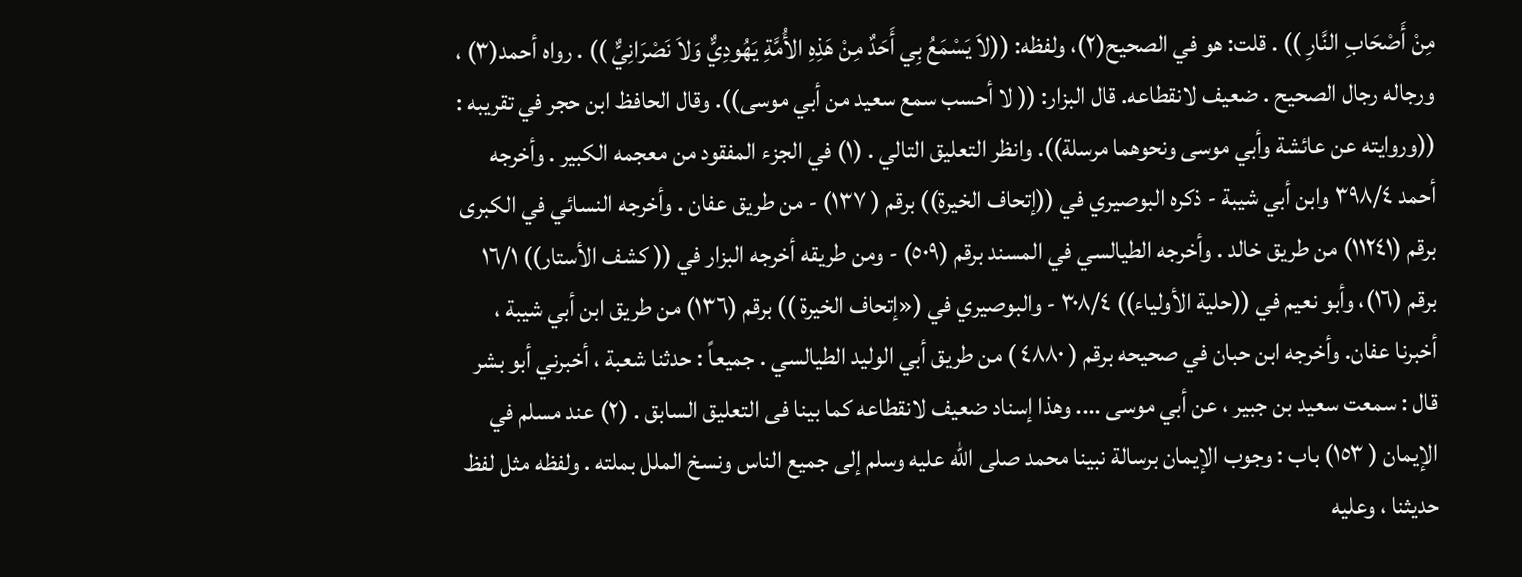مِنْ أَصْحَابِ النَّارِ )) . قلت: هو في الصحيح(٢)، ولفظه: ((لاَ يَسْمَعُ بِي أَحَدٌ مِنْ هَذِهِ الأُمَّةِ يَهُودِيٌّ وَلاَ نَصْرَانِيٌّ )) . رواه أحمد(٣) ، ورجاله رجال الصحيح . ضعيف لانقطاعه. قال البزار: (( لا أحسب سمع سعيد من أبي موسى)). وقال الحافظ ابن حجر في تقريبه : ((وروايته عن عائشة وأبي موسى ونحوهما مرسلة)). وانظر التعليق التالي . (١) في الجزء المفقود من معجمه الكبير . وأخرجه أحمد ٣٩٨/٤ وابن أبي شيبة - ذكره البوصيري في ((إتحاف الخيرة)) برقم ( ١٣٧) - من طريق عفان . وأخرجه النسائي في الكبرى برقم (١١٢٤١) من طريق خالد . وأخرجه الطيالسي في المسند برقم (٥٠٩) - ومن طريقه أخرجه البزار في (( كشف الأستار)) ١٦/١ برقم (١٦)، وأبو نعيم في ((حلية الأولياء)) ٣٠٨/٤ - والبوصيري في («إتحاف الخيرة )) برقم (١٣٦) من طريق ابن أبي شيبة ، أخبرنا عفان. وأخرجه ابن حبان في صحيحه برقم ( ٤٨٨٠ ) من طريق أبي الوليد الطيالسي . جميعاً : حدثنا شعبة ، أخبرني أبو بشر قال : سمعت سعيد بن جبير ، عن أبي موسى .... وهذا إسناد ضعيف لانقطاعه كما بينا فى التعليق السابق . (٢) عند مسلم في الإيمان ( ١٥٣) باب : وجوب الإيمان برسالة نبينا محمد صلى الله عليه وسلم إلى جميع الناس ونسخ الملل بملته . ولفظه مثل لفظ حديثنا ، وعليه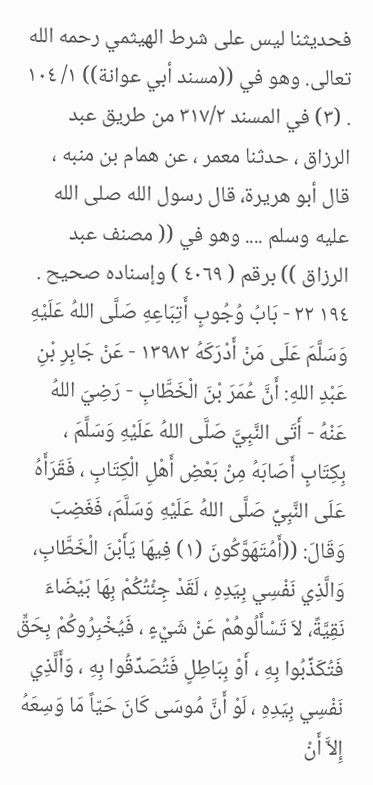فحديثنا ليس على شرط الهيثمي رحمه الله تعالى. وهو في ((مسند أبي عوانة)) ١/ ١٠٤ . (٣) في المسند ٣١٧/٢ من طريق عبد الرزاق ، حدثنا معمر ، عن همام بن منبه ، قال أبو هريرة، قال رسول الله صلى الله عليه وسلم .... وهو في (( مصنف عبد الرزاق )) برقم ( ٤٠٦٩ ) وإسناده صحيح . ١٩٤ ٢٢ - بَابُ وُجُوبٍ أَتِبَاعِهِ صَلَّى اللهُ عَلَيْهِ وَسَلَّمَ عَلَى مَنْ أَدْرَكَهُ ١٣٩٨٢ - عَنْ جَابِرِ بْنِ عَبْدِ اللهِ: أَنَّ عُمَرَ بْنَ الْخَطَّابِ - رَضِيَ اللهُ عَنْهُ - أَتَى النَّبِيَّ صَلَّى اللهُ عَلَيْهِ وَسَلَّمَ ، بِكِتَابٍ أَصَابَهُ مِنْ بَعْضِ أَهْلِ الْكِتَابِ ، فَقَرَأَهُ عَلَى النَّبِيِّ صَلَّى اللهُ عَلَيْهِ وَسَلَّمَ، فَغَضِبَ وَقَالَ: ((أَمُتَهَوَّكُونَ (١) فِيهَا يَأَبْنَ الْخَطَّابِ، وَالَّذِي نَفْسِي بِيَدِهِ ، لَقَدْ جِئْتُكُمْ بِهَا بَيْضَاءَ نَقِيَّةً، لاَ تَسْأَلُوهُمْ عَنْ شَيْءٍ ، فَيُخْبِرُوكُمْ بِحَقٍّ فَتُكَذِّبُوا بِهِ ، أَوْ بِبَاطِلٍ فَتُصَدِّقُوا بِهِ ، وَأَلَّذِي نَفْسِي بِيَدِهِ ، لَوْ أَنَّ مُوسَى كَانَ حَيّاً مَا وَسِعَهُ إِلاَّ أَنْ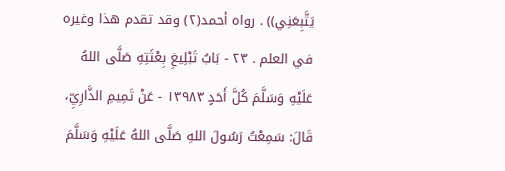يَتَّبِعَنِي)) . رواه أحمد(٢) وقد تقدم هذا وغيره في العلم . ٢٣ - بَابُ تَبْلِيغِ بِعْثَتِهِ صَلَّى اللهُ عَلَيْهِ وَسَلَّمَ كُلَّ أَحَدٍ ١٣٩٨٣ - عَنْ تَمِيمِ الذَّارِيِّ، قَالَ: سَمِعْتُ رَسُولَ اللهِ صَلَّى اللهُ عَلَيْهِ وَسَلَّمَ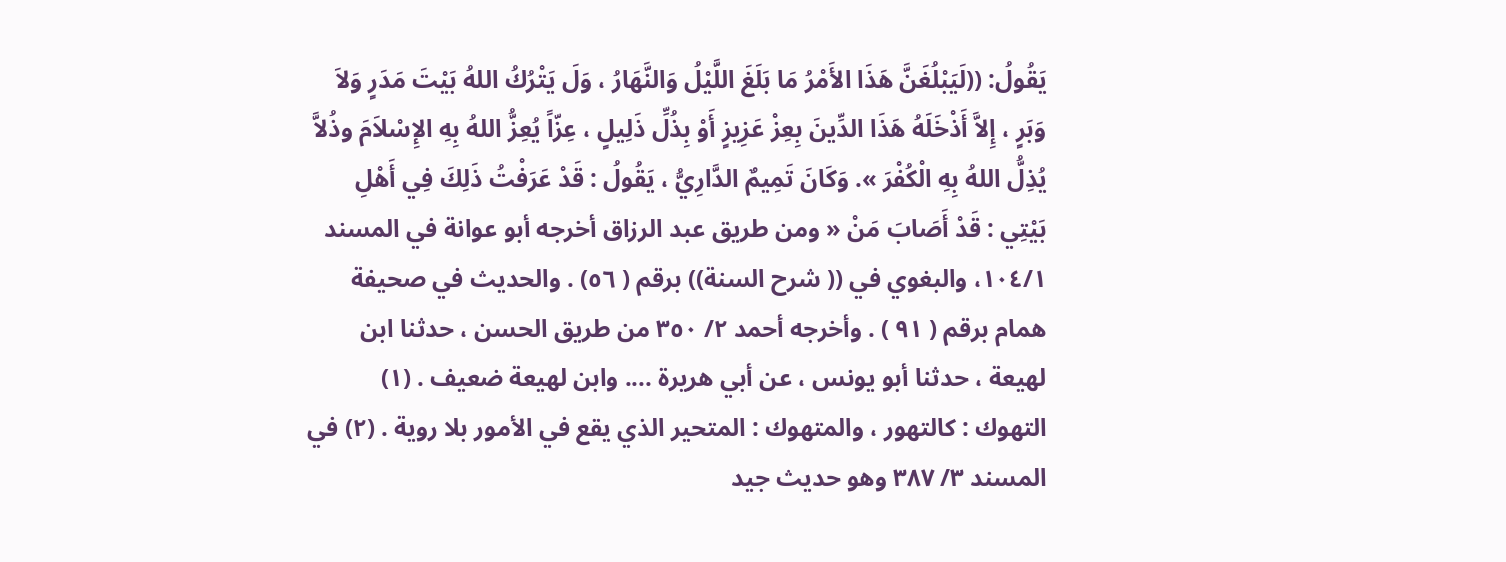يَقُولُ: ((لَيَبْلُغَنَّ هَذَا الأَمْرُ مَا بَلَغَ اللَّيْلُ وَالنَّهَارُ ، وَلَ يَتْرُكُ اللهُ بَيْتَ مَدَرٍ وَلاَ وَبَرٍ ، إِلاَّ أَذْخَلَهُ هَذَا الدِّينَ بِعِزْ عَزِيزٍ أَوْ بِذُلِّ ذَلِيلٍ ، عِزّاً يُعِزُّ اللهُ بِهِ الإِسْلاَمَ وذُلاَّ يُذِلُّ اللهُ بِهِ الْكُفْرَ ». وَكَانَ تَمِيمٌ الدَّارِيُّ ، يَقُولُ : قَدْ عَرَفْتُ ذَلِكَ فِي أَهْلِ بَيْتِي : قَدْ أَصَابَ مَنْ « ومن طريق عبد الرزاق أخرجه أبو عوانة في المسند ١٠٤/١، والبغوي في (( شرح السنة)) برقم ( ٥٦) . والحديث في صحيفة همام برقم ( ٩١ ) . وأخرجه أحمد ٢/ ٣٥٠ من طريق الحسن ، حدثنا ابن لهيعة ، حدثنا أبو يونس ، عن أبي هريرة .... وابن لهيعة ضعيف . (١) التهوك : كالتهور ، والمتهوك : المتحير الذي يقع في الأمور بلا روية . (٢) في المسند ٣/ ٣٨٧ وهو حديث جيد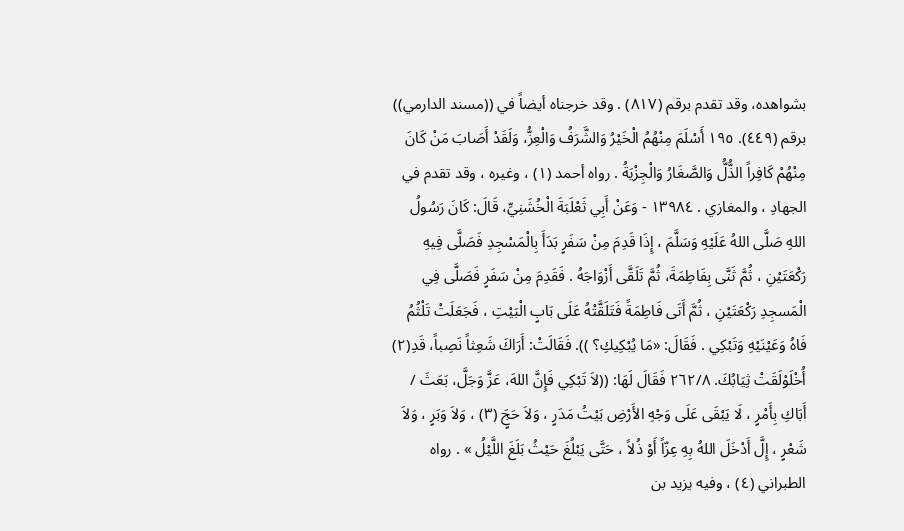بشواهده، وقد تقدم برقم (٨١٧) . وقد خرجناه أيضاً في ((مسند الدارمي)) برقم (٤٤٩). ١٩٥ أَسْلَمَ مِنْهُمُ الْخَيْرُ وَالشَّرَفُ وَالْعِزُّ، وَلَقَدْ أَصَابَ مَنْ كَانَ مِنْهُمْ كَافِراً الذُّلُّ وَالصَّغَارُ وَالْجِزْيَةُ . رواه أحمد (١) ، وغيره ، وقد تقدم في الجهادِ ، والمغازي . ١٣٩٨٤ - وَعَنْ أَبِي ثَعْلَبَةَ الْخُشَنِيِّ، قَالَ: كَانَ رَسُولُ اللهِ صَلَّى اللهُ عَلَيْهِ وَسَلَّمَ ، إِذَا قَدِمَ مِنْ سَفَرٍ بَدَأَ بِالْمَسْجِدِ فَصَلَّى فِيهِ رَكْعَتَيْنِ ، ثُمَّ ثَنَّى بِفَاطِمَةَ، ثُمَّ تَلَقَّى أَزْوَاجَهُ . فَقَدِمَ مِنْ سَفَرٍ فَصَلَّى فِي الْمَسجِدِ رَكْعَتَيْنِ ، ثُمَّ أَتَى فَاطِمَةً فَتَلَقَّتْهُ عَلَى بَابٍ الْبَيْتِ ، فَجَعَلَتْ تَلْثُمُ فَاهُ وَعَيْنَيْهِ وَتَبْكِي . فَقَالَ: «مَا يُبْكِيكِ؟ )). فَقَالَتْ: أَرَاكَ شَعِثاً نَصِباً، قَدِ(٢) أُخْلَوْلَقَتْ ثِيَابُكَ. ٢٦٢/٨ فَقَالَ لَهَا: ((لاَ تَبْكِي فَإِنَّ اللهَ، عَزَّ وَجَلَّ، بَعَثَ / أَبَاكِ بِأَمْرٍ ، لَا يَبْقَى عَلَى وَجْهِ الأَرْضِ بَيْتُ مَدَرٍ ، وَلاَ حَجٍَ (٣) ، وَلاَ وَبَرٍ ، وَلاَ شَعْرٍ ، إِلَّ أَدْخَلَ اللهُ بِهِ عِزّاً أَوْ ذُلاً ، حَتَّى يَبْلُغَ حَيْثُ بَلَغَ اللَّيْلُ » . رواه الطبراني (٤) ، وفيه يزيد بن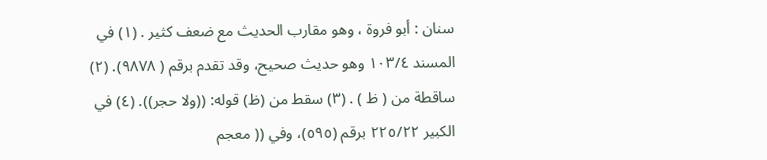سنان : أبو فروة ، وهو مقارب الحديث مع ضعف كثير . (١) في المسند ١٠٣/٤ وهو حديث صحيح، وقد تقدم برقم ( ٩٨٧٨). (٢) ساقطة من ( ظ ) . (٣) سقط من (ظ) قوله: ((ولا حجر)). (٤) في الكبير ٢٢٥/٢٢ برقم (٥٩٥)، وفي (( معجم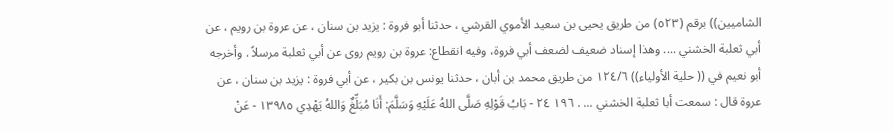الشاميين)) برقم (٥٢٣) من طريق يحيى بن سعيد الأموي القرشي ، حدثنا أبو فروة : يزيد بن سنان ، عن عروة بن رويم ، عن أبي ثعلبة الخشني .... وهذا إسناد ضعيف لضعف أبي فروة، وفيه انقطاع: عروة بن رويم روى عن أبي ثعلبة مرسلاً . وأخرجه أبو نعيم في (( حلية الأولياء)) ١٢٤/٦ من طريق محمد بن أبان ، حدثنا يونس بن بكير ، عن أبي فروة : يزيد بن سنان ، عن عروة قال : سمعت أبا ثعلبة الخشني ... . ١٩٦ ٢٤ - بَابُ قَوْلِهِ صَلَّى اللهُ عَلَيْهِ وَسَلَّمَ: أَنَا مُبَلِّغٌ وَاللهُ يَهْدِي ١٣٩٨٥ - عَنْ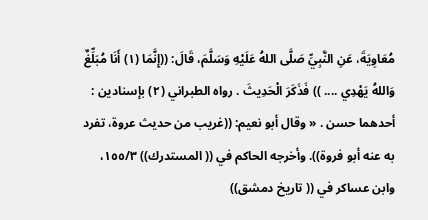مُعَاوِيَةَ، عَنِ النَّبِيِّ صَلَّى اللهُ عَلَيْهِ وَسَلَّمَ، قَالَ: ((إِنَّمَا (١) أَنَا مُبَلِّغٌ وَاللهُ يَهْدِي .... )) فَذَكَرَ الْحَدِيثَ . رواه الطبراني (٢) بإسنادين : أحدهما حسن . « وقال أبو نعيم: ((غريب من حديث عروة، تفرد به عنه أبو فروة)). وأخرجه الحاكم في (( المستدرك)) ١٥٥/٣، وابن عساكر في (( تاريخ دمشق))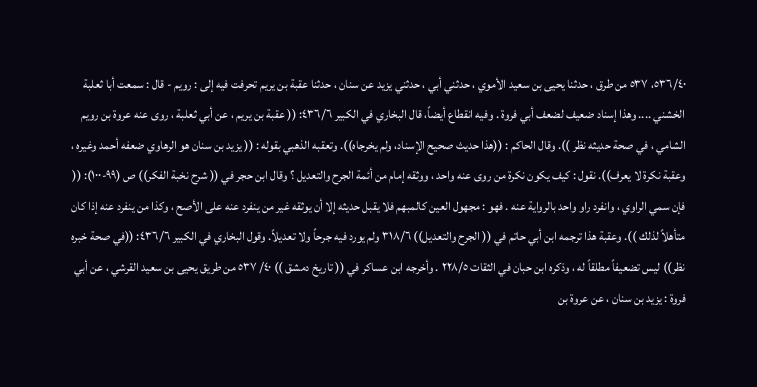٥٣٦/٤٠، ٥٣٧ من طرق ، حدثنا يحيى بن سعيد الأموي ، حدثني أبي ، حدثني یزید عن سنان ، حدثنا عقبة بن يريم تحرفت فيه إلى : رويم - قال : سمعت أبا ثعلبة الخشني .... وهذا إسناد ضعيف لضعف أبي فروة . وفيه انقطاع أيضاً، قال البخاري في الكبير ٤٣٦/٦: (( عقبة بن يريم ، عن أبي ثعلبة ، روى عنه عروة بن رويم الشامي ، في صحة حديثه نظر )). وقال الحاكم : ((هذا حديث صحيح الإسناد، ولم يخرجاه)). وتعقبه الذهبي بقوله : (( يزيد بن سنان هو الرهاوي ضعفه أحمد وغيره ، وعقبة نكرة لا يعرف)). نقول : كيف يكون نكرة من روى عنه واحد ، ووثقه إمام من أئمة الجرح والتعديل ؟ وقال ابن حجر في (( شرح نخبة الفكر)) ص (٩٩-١٠٠): (( فإن سمي الراوي ، وانفرد راو واحد بالرواية عنه . فهو : مجهول العين كالمبهم فلا يقبل حديثه إلا أن يوثقه غير من ينفرد عنه على الأصح ، وكذا من ينفرد عنه إذا كان متأهلاً لذلك )). وعقبة هذا ترجمه ابن أبي حاتم في (( الجرح والتعديل)) ٣١٨/٦ ولم يورد فيه جرحاً ولا تعديلاً. وقول البخاري في الكبير ٤٣٦/٦: ((في صحة خبره نظر)) ليس تضعيفاً مطلقاً له ، وذكره ابن حبان في الثقات ٢٢٨/٥ . وأخرجه ابن عساكر في (( تاريخ دمشق )) ٤٠/ ٥٣٧ من طريق يحيى بن سعيد القرشي ، عن أبي فروة : يزيد بن سنان ، عن عروة بن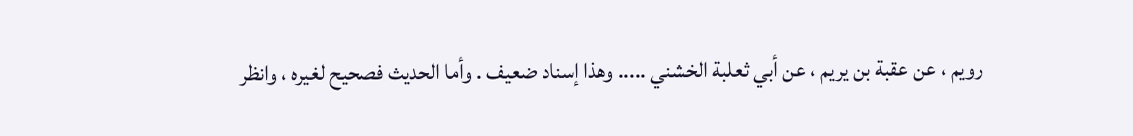رويم ، عن عقبة بن يريم ، عن أبي ثعلبة الخشني ..... وهذا إسناد ضعيف . وأما الحديث فصحيح لغيره ، وانظر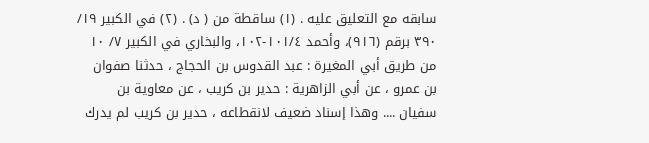سابقه مع التعليق عليه . (١) ساقطة من ( د) . (٢) في الكبير ١٩/ ٣٩٠ برقم (٩١٦)، وأحمد ١٠١/٤-١٠٢، والبخاري في الكبير ٧/ ١٠ من طريق أبي المغيرة : عبد القدوس بن الحجاج ، حدثنا صفوان بن عمرو ، عن أبي الزاهرية : حدير بن كريب ، عن معاوية بن سفيان .... وهذا إسناد ضعيف لانقطاعه ، حدير بن كريب لم يدرك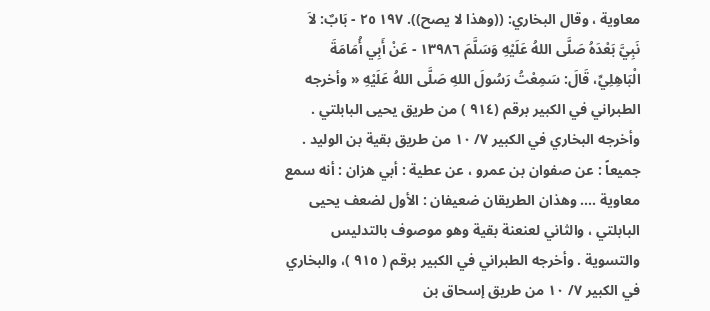معاوية ، وقال البخاري: ((وهذا لا يصح)). ١٩٧ ٢٥ - بَابٌ: لاَ نَبِيَّ بَعْدَهُ صَلَّى اللهُ عَلَيْهِ وَسَلَّمَ ١٣٩٨٦ - عَنْ أَبِي أُمَامَةَ الْبَاهِلِيِّ، قَالَ: سَمِعْتُ رَسُولَ اللهِ صَلَّى اللهُ عَلَيْهِ « وأخرجه الطبراني في الكبير برقم (٩١٤ ) من طريق يحيى البابلتي . وأخرجه البخاري في الكبير ٧/ ١٠ من طريق بقية بن الوليد . جميعاً : عن صفوان بن عمرو ، عن عطية : أبي هزان : أنه سمع معاوية .... وهذان الطريقان ضعيفان : الأول لضعف يحيى البابلتي ، والثاني لعنعنة بقية وهو موصوف بالتدليس والتسوية . وأخرجه الطبراني في الكبير برقم ( ٩١٥ )، والبخاري في الكبير ٧/ ١٠ من طريق إسحاق بن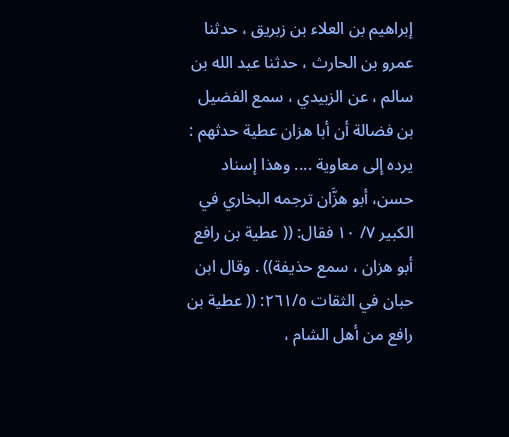إبراهيم بن العلاء بن زبريق ، حدثنا عمرو بن الحارث ، حدثنا عبد الله بن سالم ، عن الزبيدي ، سمع الفضيل بن فضالة أن أبا هزان عطية حدثهم : يرده إلى معاوية .... وهذا إسناد حسن، أبو هزَّان ترجمه البخاري في الكبير ٧/ ١٠ فقال: (( عطية بن رافع أبو هزان ، سمع حذيفة)) . وقال ابن حبان في الثقات ٢٦١/٥: (( عطية بن رافع من أهل الشام ،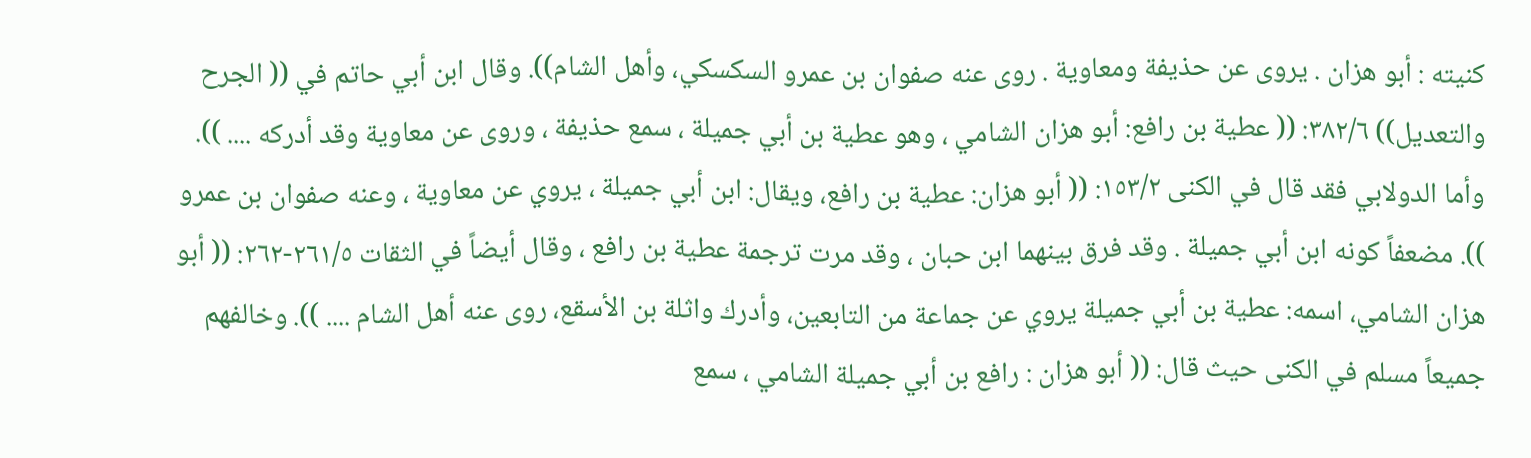كنيته : أبو هزان . يروى عن حذيفة ومعاوية . روى عنه صفوان بن عمرو السكسكي، وأهل الشام)). وقال ابن أبي حاتم في (( الجرح والتعديل)) ٣٨٢/٦: (( عطية بن رافع: أبو هزان الشامي ، وهو عطية بن أبي جميلة ، سمع حذيفة ، وروى عن معاوية وقد أدركه .... )). وأما الدولابي فقد قال في الكنى ١٥٣/٢: (( أبو هزان: عطية بن رافع، ويقال: ابن أبي جميلة ، يروي عن معاوية ، وعنه صفوان بن عمرو )). مضعفاً كونه ابن أبي جميلة . وقد فرق بينهما ابن حبان ، وقد مرت ترجمة عطية بن رافع ، وقال أيضاً في الثقات ٢٦١/٥-٢٦٢: (( أبو هزان الشامي، اسمه: عطية بن أبي جميلة يروي عن جماعة من التابعين، وأدرك واثلة بن الأسقع، روى عنه أهل الشام .... )). وخالفهم جميعاً مسلم في الكنى حيث قال: (( أبو هزان : رافع بن أبي جميلة الشامي ، سمع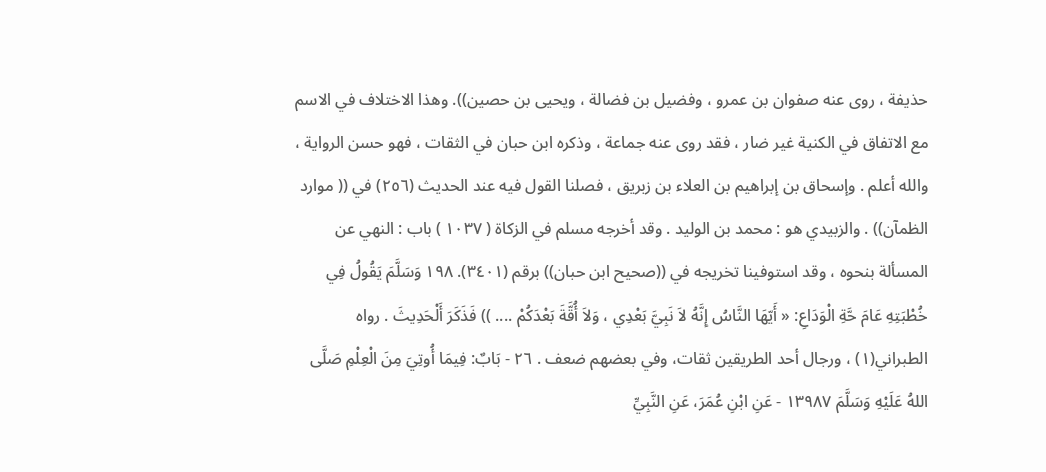حذيفة ، روى عنه صفوان بن عمرو ، وفضيل بن فضالة ، ويحيى بن حصين)). وهذا الاختلاف في الاسم مع الاتفاق في الكنية غير ضار ، فقد روى عنه جماعة ، وذكره ابن حبان في الثقات ، فهو حسن الرواية ، والله أعلم . وإسحاق بن إبراهيم بن العلاء بن زبريق ، فصلنا القول فيه عند الحديث (٢٥٦) في (( موارد الظمآن)) . والزبيدي هو : محمد بن الوليد . وقد أخرجه مسلم في الزكاة ( ١٠٣٧ ) باب : النهي عن المسألة بنحوه ، وقد استوفينا تخريجه في ((صحيح ابن حبان)) برقم (٣٤٠١). ١٩٨ وَسَلَّمَ يَقُولُ فِي خُطْبَتِهِ عَامَ حَّةِ الْوَدَاعِ: « أَيّهَا النَّاسُ إِنَّهُ لاَ نَبِيَّ بَعْدِي ، وَلاَ أُقَّةَ بَعْدَكُمْ .... )) فَذَكَرَ أَلْحَدِيثَ . رواه الطبراني(١) ، ورجال أحد الطريقين ثقات، وفي بعضهم ضعف . ٢٦ - بَابٌ: فِيمَا أُوتِيَ مِنَ الْعِلْمِ صَلَّى اللهُ عَلَيْهِ وَسَلَّمَ ١٣٩٨٧ - عَنِ ابْنِ عُمَرَ، عَنِ النَّبِيِّ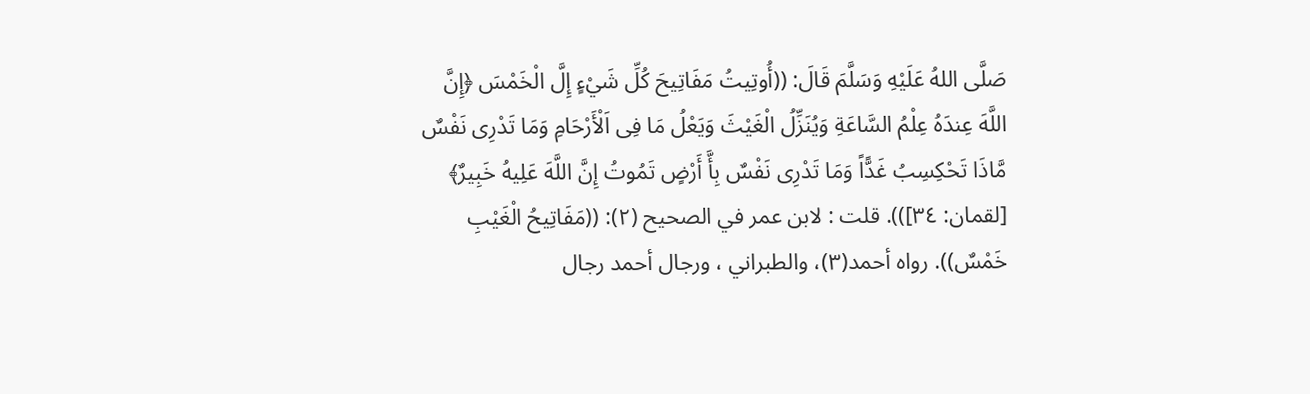صَلَّى اللهُ عَلَيْهِ وَسَلَّمَ قَالَ: ((أُوتِيتُ مَفَاتِيحَ كُلِّ شَيْءٍ إِلَّ الْخَمْسَ ﴿إِنَّ اللَّهَ عِندَهُ عِلْمُ السَّاعَةِ وَيُنَزِّلُ الْغَيْثَ وَيَعْلُ مَا فِى اَلْأَرْحَامِ وَمَا تَدْرِى نَفْسٌ مَّاذَا تَحْكِسِبُ غَدًّاً وَمَا تَدْرِى نَفْسٌ بِأَّ أَرْضٍ تَمُوتُ إِنَّ اللَّهَ عَلِيهُ خَبِيرٌ﴾ [لقمان: ٣٤])). قلت : لابن عمر في الصحيح (٢): ((مَفَاتِيحُ الْغَيْبِ خَمْسٌ)). رواه أحمد(٣)، والطبراني ، ورجال أحمد رجال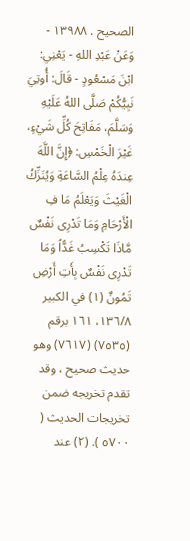الصحيح . ١٣٩٨٨ - وَعَنْ عَبْدِ اللهِ - يَعْنِي: ابْنَ مَسْعُودٍ - قَالَ: أُوتِيَ نَبِيُّكُمْ صَلَّى اللهُ عَلَيْهِ وَسَلَّمَ، مَفَاتِحَ كُلِّ شَيْءٍ، غَيْرَ الْخَمْسِ: ﴿إِنَّ اللَّهَ عِندَهُ عِلْمُ السَّاعَةِ وَيُنَزِّكُ الْغَيْثَ وَيَعْلَمُ مَا فِ الْأَرْحَامِ وَمَا تَدْرِى نَفْسٌ مَّاذَا تَكْسِبُ غَدًّاً وَمَا تَدْرِى نَفْسٌ بِأَتِ أَرْضِ تَمُونٌ (١) في الكبير ١٣٦/٨، ١٦١ برقم (٧٥٣٥) (٧٦١٧) وهو حديث صحيح ، وقد تقدم تخريجه ضمن تخريجات الحديث ( ٥٧٠٠ ). (٢) عند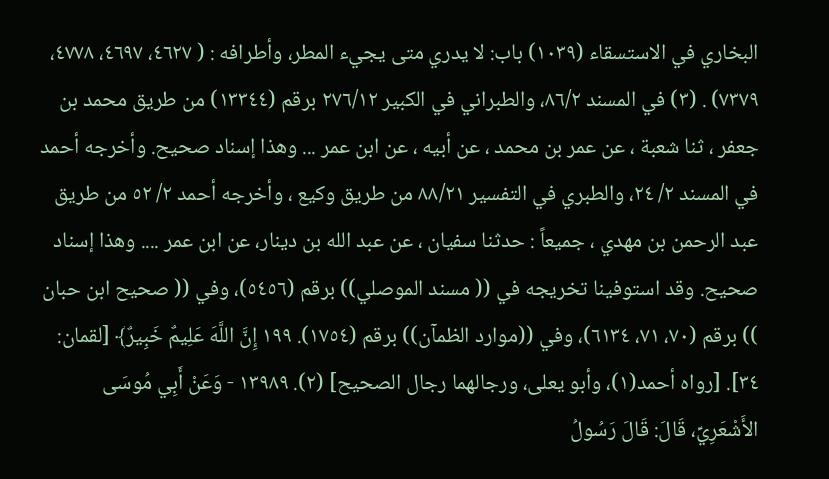البخاري في الاستسقاء (١٠٣٩) باب: لا يدري متى يجيء المطر، وأطرافه : ( ٤٦٢٧، ٤٦٩٧، ٤٧٧٨، ٧٣٧٩) . (٣) في المسند ٨٦/٢، والطبراني في الكبير ٢٧٦/١٢ برقم (١٣٣٤٤) من طريق محمد بن جعفر ، ثنا شعبة ، عن عمر بن محمد ، عن أبيه ، عن ابن عمر ... وهذا إسناد صحيح. وأخرجه أحمد في المسند ٢/ ٢٤، والطبري في التفسير ٨٨/٢١ من طريق وكيع ، وأخرجه أحمد ٢/ ٥٢ من طريق عبد الرحمن بن مهدي ، جميعاً : حدثنا سفيان ، عن عبد الله بن دينار، عن ابن عمر .... وهذا إسناد صحيح. وقد استوفينا تخريجه في (( مسند الموصلي)) برقم (٥٤٥٦)، وفي (( صحيح ابن حبان )) برقم (٧٠، ٧١، ٦١٣٤)، وفي ((موارد الظمآن)) برقم (١٧٥٤). ١٩٩ إِنَّ اللَّهَ عَلِيمٌ خَبِيرٌ﴾ [لقمان: ٣٤]. [رواه أحمد(١)، وأبو يعلى، ورجالهما رجال الصحيح] (٢). ١٣٩٨٩ - وَعَنْ أَبِي مُوسَى الأَشْعَرِيِّ، قَالَ: قَالَ رَسُولُ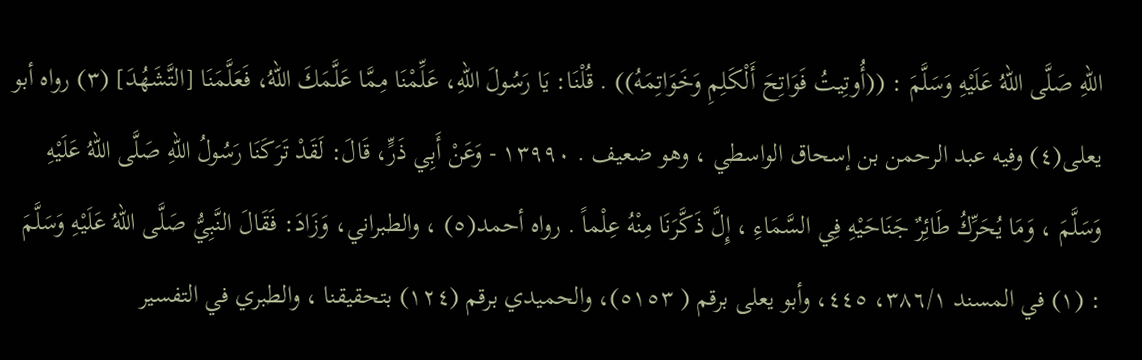اللهِ صَلَّى اللهُ عَلَيْهِ وَسَلَّمَ : ((أُوتِيتُ فَوَاتِحَ أَلْكَلِمِ وَخَوَاتِمَهُ)) . قُلْنَا: يَا رَسُولَ اللهِ، عَلِّمْنَا مِمَّا عَلَّمَكَ اللهُ، فَعَلَّمَنَا [التَّشَهُدَ] (٣) رواه أبو يعلى(٤) وفيه عبد الرحمن بن إسحاق الواسطي ، وهو ضعيف . ١٣٩٩٠ - وَعَنْ أَبِي ذَرٍّ، قَالَ: لَقَدْ تَرَكَنَا رَسُولُ اللهِ صَلَّى اللهُ عَلَيْهِ وَسَلَّمَ ، وَمَا يُحَرِّكُ طَائِرٌ جَنَاحَيْهِ فِي السَّمَاءِ ، إِلَّ ذَكَّرَنَا مِنْهُ عِلْماً . رواه أحمد(٥) ، والطبراني، وَزَادَ: فَقَالَ النَّبِيُّ صَلَّى اللهُ عَلَيْهِ وَسَلَّمَ : (١) في المسند ٣٨٦/١، ٤٤٥، وأبو يعلى برقم ( ٥١٥٣)، والحميدي برقم (١٢٤) بتحقيقنا ، والطبري في التفسير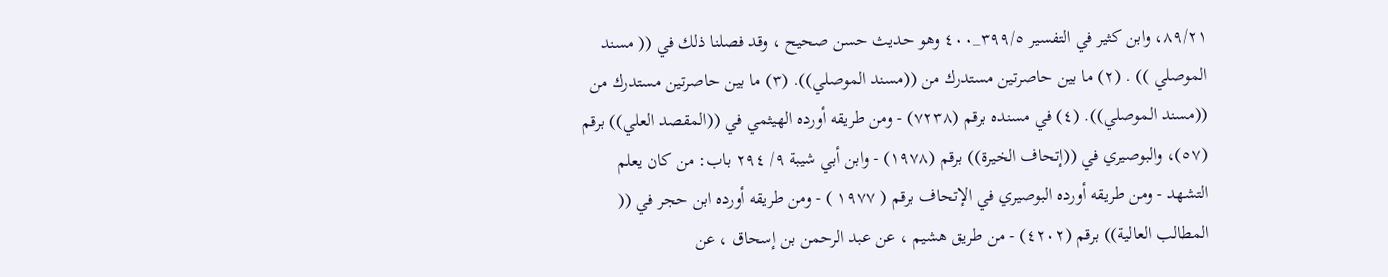٨٩/٢١، وابن كثير في التفسير ٣٩٩/٥_٤٠٠ وهو حديث حسن صحيح ، وقد فصلنا ذلك في (( مسند الموصلي )) . (٢) ما بين حاصرتين مستدرك من ((مسند الموصلي)). (٣) ما بين حاصرتين مستدرك من ((مسند الموصلي)). (٤) في مسنده برقم (٧٢٣٨) - ومن طريقه أورده الهيثمي في ((المقصد العلي)) برقم (٥٧)، والبوصيري في ((إتحاف الخيرة)) برقم (١٩٧٨) - وابن أبي شيبة ٩/ ٢٩٤ باب: من كان يعلم التشهد - ومن طريقه أورده البوصيري في الإتحاف برقم ( ١٩٧٧ ) - ومن طريقه أورده ابن حجر في (( المطالب العالية)) برقم (٤٢٠٢) - من طريق هشيم ، عن عبد الرحمن بن إسحاق ، عن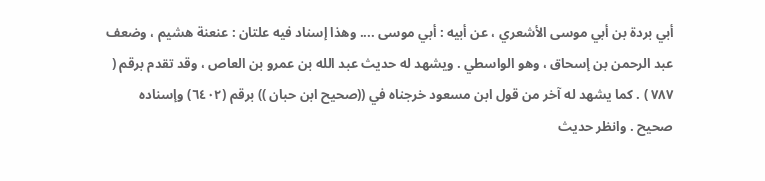أبي بردة بن أبي موسى الأشعري ، عن أبيه : أبي موسى .... وهذا إسناد فيه علتان : عنعنة هشيم ، وضعف عبد الرحمن بن إسحاق ، وهو الواسطي . ويشهد له حديث عبد الله بن عمرو بن العاص ، وقد تقدم برقم ( ٧٨٧ ) . کما یشهد له آخر من قول ابن مسعود خرجناه في ((صحيح ابن حبان )) برقم (٦٤٠٢) وإسناده صحيح . وانظر حديث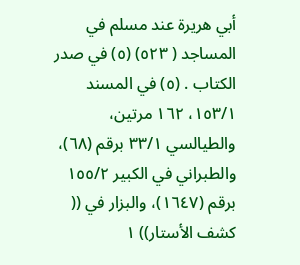أبي هريرة عند مسلم في المساجد ( ٥٢٣) (٥) في صدر الكتاب . (٥) في المسند ١٥٣/١، ١٦٢ مرتين، والطيالسي ٣٣/١ برقم (٦٨)، والطبراني في الكبير ١٥٥/٢ برقم (١٦٤٧)، والبزار في (( كشف الأستار)) ١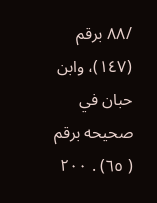/٨٨ برقم (١٤٧)، وابن حبان في صحيحه برقم ( ٦٥) . ٢٠٠